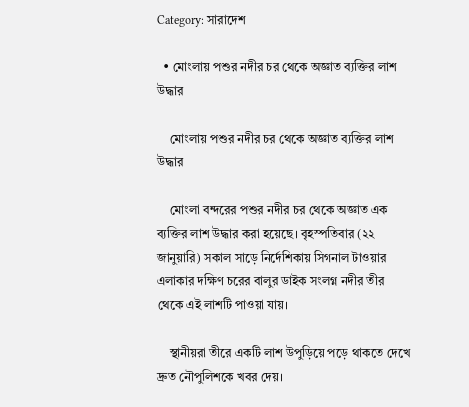Category: সারাদেশ

  • মোংলায় পশুর নদীর চর থেকে অজ্ঞাত ব্যক্তির লাশ উদ্ধার

    মোংলায় পশুর নদীর চর থেকে অজ্ঞাত ব্যক্তির লাশ উদ্ধার

    মোংলা বন্দরের পশুর নদীর চর থেকে অজ্ঞাত এক ব্যক্তির লাশ উদ্ধার করা হয়েছে। বৃহস্পতিবার (২২ জানুয়ারি) সকাল সাড়ে নির্দেশিকায় সিগনাল টাওয়ার এলাকার দক্ষিণ চরের বালুর ডাইক সংলগ্ন নদীর তীর থেকে এই লাশটি পাওয়া যায়।

    স্থানীয়রা তীরে একটি লাশ উপুড়িয়ে পড়ে থাকতে দেখে দ্রুত নৌপুলিশকে খবর দেয়।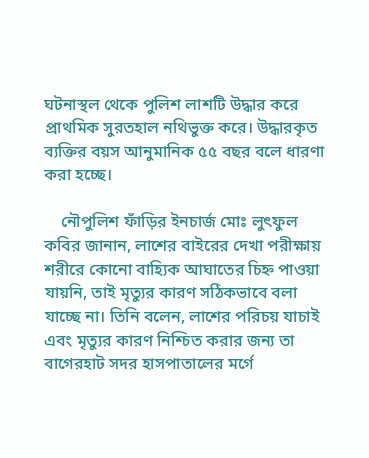ঘটনাস্থল থেকে পুলিশ লাশটি উদ্ধার করে প্রাথমিক সুরতহাল নথিভুক্ত করে। উদ্ধারকৃত ব্যক্তির বয়স আনুমানিক ৫৫ বছর বলে ধারণা করা হচ্ছে।

    নৌপুলিশ ফাঁড়ির ইনচার্জ মোঃ লুৎফুল কবির জানান, লাশের বাইরের দেখা পরীক্ষায় শরীরে কোনো বাহ্যিক আঘাতের চিহ্ন পাওয়া যায়নি, তাই মৃত্যুর কারণ সঠিকভাবে বলা যাচ্ছে না। তিনি বলেন, লাশের পরিচয় যাচাই এবং মৃত্যুর কারণ নিশ্চিত করার জন্য তা বাগেরহাট সদর হাসপাতালের মর্গে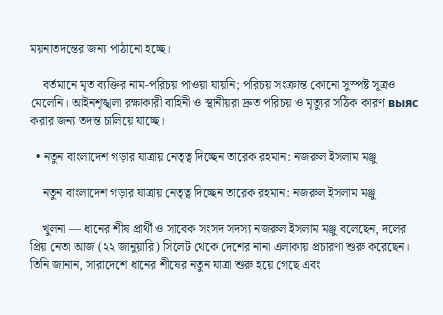ময়নাতদন্তের জন্য পাঠানো হচ্ছে।

    বর্তমানে মৃত ব্যক্তির নাম-পরিচয় পাওয়া যায়নি; পরিচয় সংক্রান্ত কোনো সুস্পষ্ট সূত্রও মেলেনি। আইনশৃঙ্খলা রক্ষাকারী বাহিনী ও স্থানীয়রা দ্রুত পরিচয় ও মৃত্যুর সঠিক কারণ выяс করার জন্য তদন্ত চালিয়ে যাচ্ছে।

  • নতুন বাংলাদেশ গড়ার যাত্রায় নেতৃত্ব দিচ্ছেন তারেক রহমান: নজরুল ইসলাম মঞ্জু

    নতুন বাংলাদেশ গড়ার যাত্রায় নেতৃত্ব দিচ্ছেন তারেক রহমান: নজরুল ইসলাম মঞ্জু

    খুলনা — ধানের শীষ প্রার্থী ও সাবেক সংসদ সদস্য নজরুল ইসলাম মঞ্জু বলেছেন, দলের প্রিয় নেতা আজ (২২ জানুয়ারি) সিলেট থেকে দেশের নানা এলাকায় প্রচারণা শুরু করেছেন। তিনি জানান, সারাদেশে ধানের শীষের নতুন যাত্রা শুরু হয়ে গেছে এবং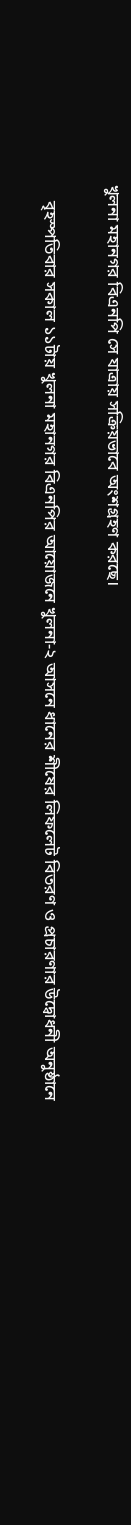খুলনা মহানগর বিএনপি সে যাত্রায় সক্রিয়ভাবে অংশগ্রহণ করছে।

    বৃহস্পতিবার সকাল ১১টায় খুলনা মহানগর বিএনপির আয়োজনে খুলনা-২ আসনে ধানের শীষের লিফলেট বিতরণ ও প্রচারণার উদ্বোধনী অনুষ্ঠানে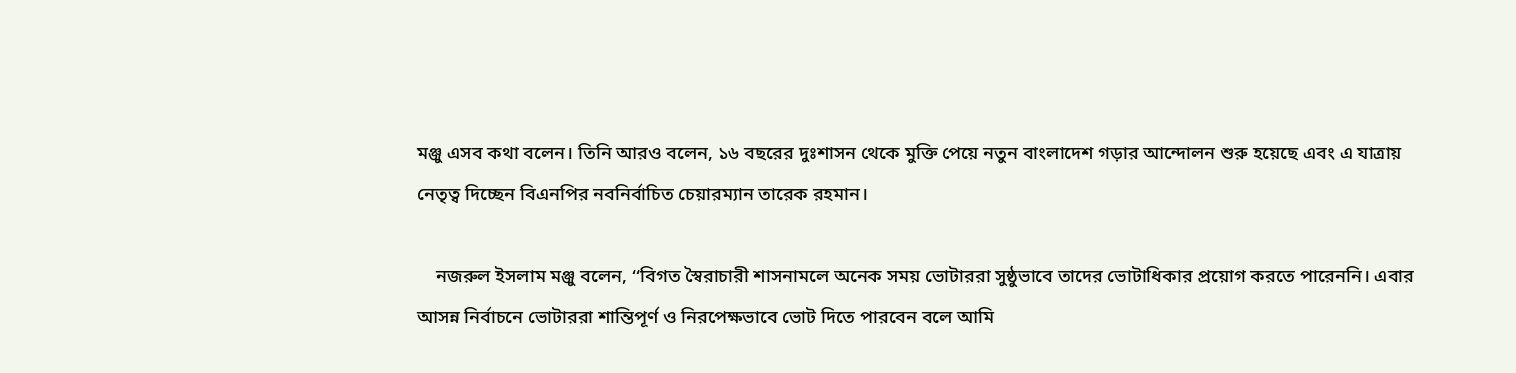মঞ্জু এসব কথা বলেন। তিনি আরও বলেন, ১৬ বছরের দুঃশাসন থেকে মুক্তি পেয়ে নতুন বাংলাদেশ গড়ার আন্দোলন শুরু হয়েছে এবং এ যাত্রায় নেতৃত্ব দিচ্ছেন বিএনপির নবনির্বাচিত চেয়ারম্যান তারেক রহমান।

    নজরুল ইসলাম মঞ্জু বলেন, ‘‘বিগত স্বৈরাচারী শাসনামলে অনেক সময় ভোটাররা সুষ্ঠুভাবে তাদের ভোটাধিকার প্রয়োগ করতে পারেননি। এবার আসন্ন নির্বাচনে ভোটাররা শান্তিপূর্ণ ও নিরপেক্ষভাবে ভোট দিতে পারবেন বলে আমি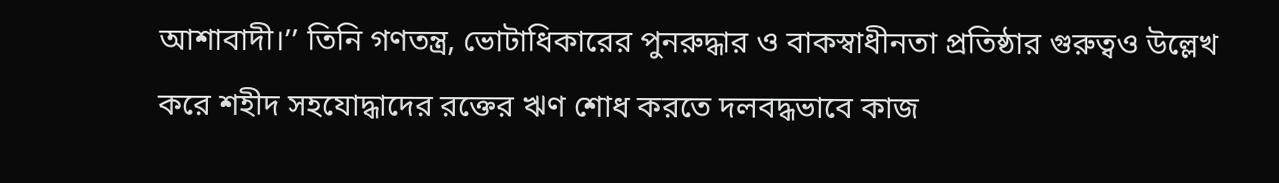আশাবাদী।’’ তিনি গণতন্ত্র, ভোটাধিকারের পুনরুদ্ধার ও বাকস্বাধীনতা প্রতিষ্ঠার গুরুত্বও উল্লেখ করে শহীদ সহযোদ্ধাদের রক্তের ঋণ শোধ করতে দলবদ্ধভাবে কাজ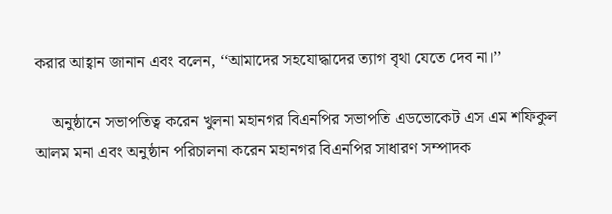করার আহ্বান জানান এবং বলেন, ‘‘আমাদের সহযোদ্ধাদের ত্যাগ বৃথা যেতে দেব না।’’

    অনুষ্ঠানে সভাপতিত্ব করেন খুলনা মহানগর বিএনপির সভাপতি এডভোকেট এস এম শফিকুল আলম মনা এবং অনুষ্ঠান পরিচালনা করেন মহানগর বিএনপির সাধারণ সম্পাদক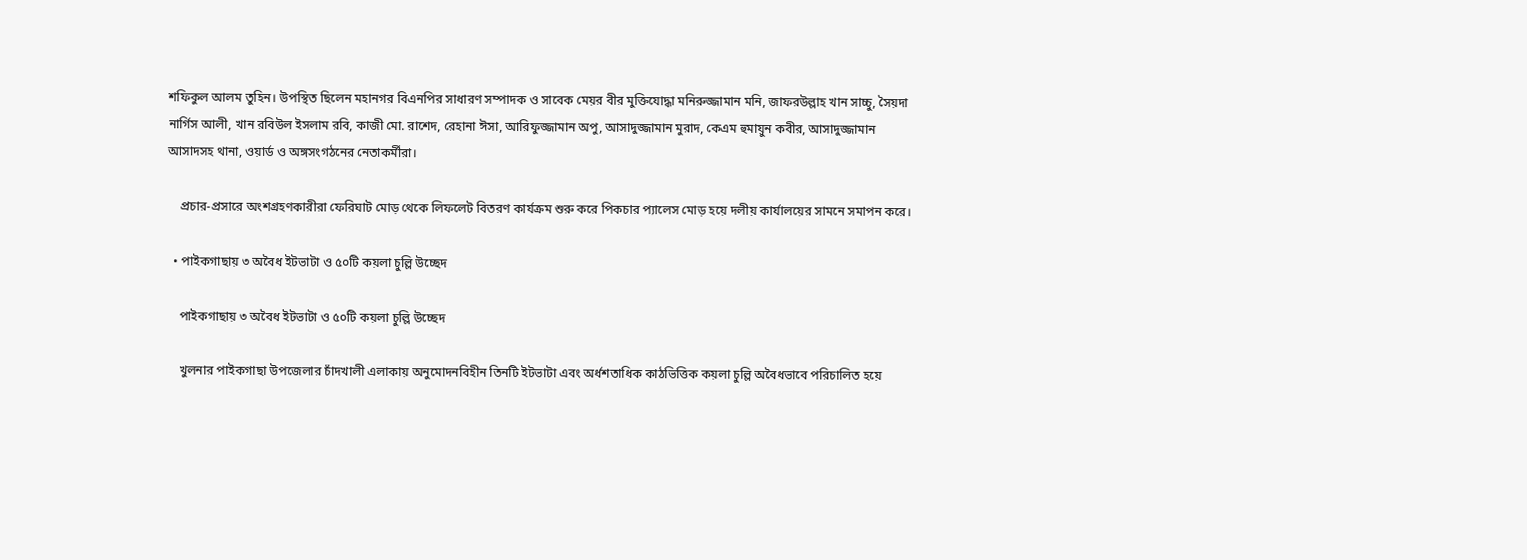শফিকুল আলম তুহিন। উপস্থিত ছিলেন মহানগর বিএনপির সাধারণ সম্পাদক ও সাবেক মেয়র বীর মুক্তিযোদ্ধা মনিরুজ্জামান মনি, জাফরউল্লাহ খান সাচ্চু, সৈয়দা নার্গিস আলী, খান রবিউল ইসলাম রবি, কাজী মো. রাশেদ, রেহানা ঈসা, আরিফুজ্জামান অপু, আসাদুজ্জামান মুরাদ, কেএম হুমায়ুন কবীর, আসাদুজ্জামান আসাদসহ থানা, ওয়ার্ড ও অঙ্গসংগঠনের নেতাকর্মীরা।

    প্রচার-প্রসারে অংশগ্রহণকারীরা ফেরিঘাট মোড় থেকে লিফলেট বিতরণ কার্যক্রম শুরু করে পিকচার প্যালেস মোড় হয়ে দলীয় কার্যালয়ের সামনে সমাপন করে।

  • পাইকগাছায় ৩ অবৈধ ইটভাটা ও ৫০টি কয়লা চুল্লি উচ্ছেদ

    পাইকগাছায় ৩ অবৈধ ইটভাটা ও ৫০টি কয়লা চুল্লি উচ্ছেদ

    খুলনার পাইকগাছা উপজেলার চাঁদখালী এলাকায় অনুমোদনবিহীন তিনটি ইটভাটা এবং অর্ধশতাধিক কাঠভিত্তিক কয়লা চুল্লি অবৈধভাবে পরিচালিত হয়ে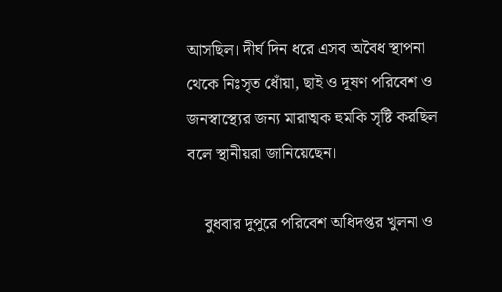আসছিল। দীর্ঘ দিন ধরে এসব অবৈধ স্থাপনা থেকে নিঃসৃত ধোঁয়া, ছাই ও দূষণ পরিবেশ ও জনস্বাস্থ্যের জন্য মারাত্মক হুমকি সৃষ্টি করছিল বলে স্থানীয়রা জানিয়েছেন।

    বুধবার দুপুরে পরিবেশ অধিদপ্তর খুলনা ও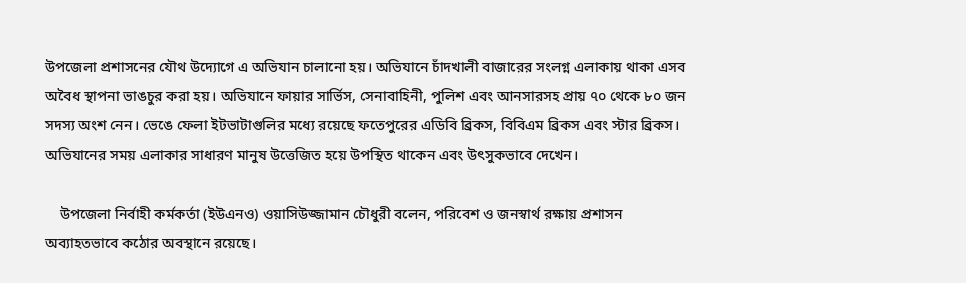উপজেলা প্রশাসনের যৌথ উদ্যোগে এ অভিযান চালানো হয়। অভিযানে চাঁদখালী বাজারের সংলগ্ন এলাকায় থাকা এসব অবৈধ স্থাপনা ভাঙচুর করা হয়। অভিযানে ফায়ার সার্ভিস, সেনাবাহিনী, পুলিশ এবং আনসারসহ প্রায় ৭০ থেকে ৮০ জন সদস্য অংশ নেন। ভেঙে ফেলা ইটভাটাগুলির মধ্যে রয়েছে ফতেপুরের এডিবি ব্রিকস, বিবিএম ব্রিকস এবং স্টার ব্রিকস। অভিযানের সময় এলাকার সাধারণ মানুষ উত্তেজিত হয়ে উপস্থিত থাকেন এবং উৎসুকভাবে দেখেন।

    উপজেলা নির্বাহী কর্মকর্তা (ইউএনও) ওয়াসিউজ্জামান চৌধুরী বলেন, পরিবেশ ও জনস্বার্থ রক্ষায় প্রশাসন অব্যাহতভাবে কঠোর অবস্থানে রয়েছে।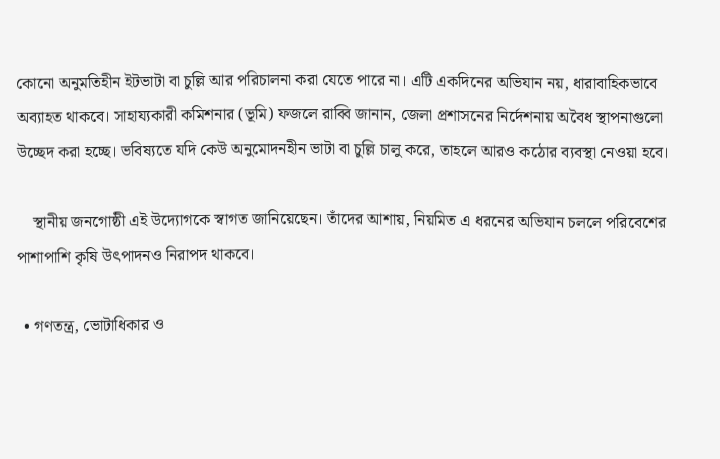কোনো অনুমতিহীন ইটভাটা বা চুল্লি আর পরিচালনা করা যেতে পারে না। এটি একদিনের অভিযান নয়, ধারাবাহিকভাবে অব্যাহত থাকবে। সাহায্যকারী কমিশনার (ভূমি) ফজলে রাব্বি জানান, জেলা প্রশাসনের নির্দেশনায় অবৈধ স্থাপনাগুলো উচ্ছেদ করা হচ্ছে। ভবিষ্যতে যদি কেউ অনুমোদনহীন ভাটা বা চুল্লি চালু করে, তাহলে আরও কঠোর ব্যবস্থা নেওয়া হবে।

    স্থানীয় জনগোষ্ঠী এই উদ্যোগকে স্বাগত জানিয়েছেন। তাঁদের আশায়, নিয়মিত এ ধরনের অভিযান চললে পরিবেশের পাশাপাশি কৃষি উৎপাদনও নিরাপদ থাকবে।

  • গণতন্ত্র, ভোটাধিকার ও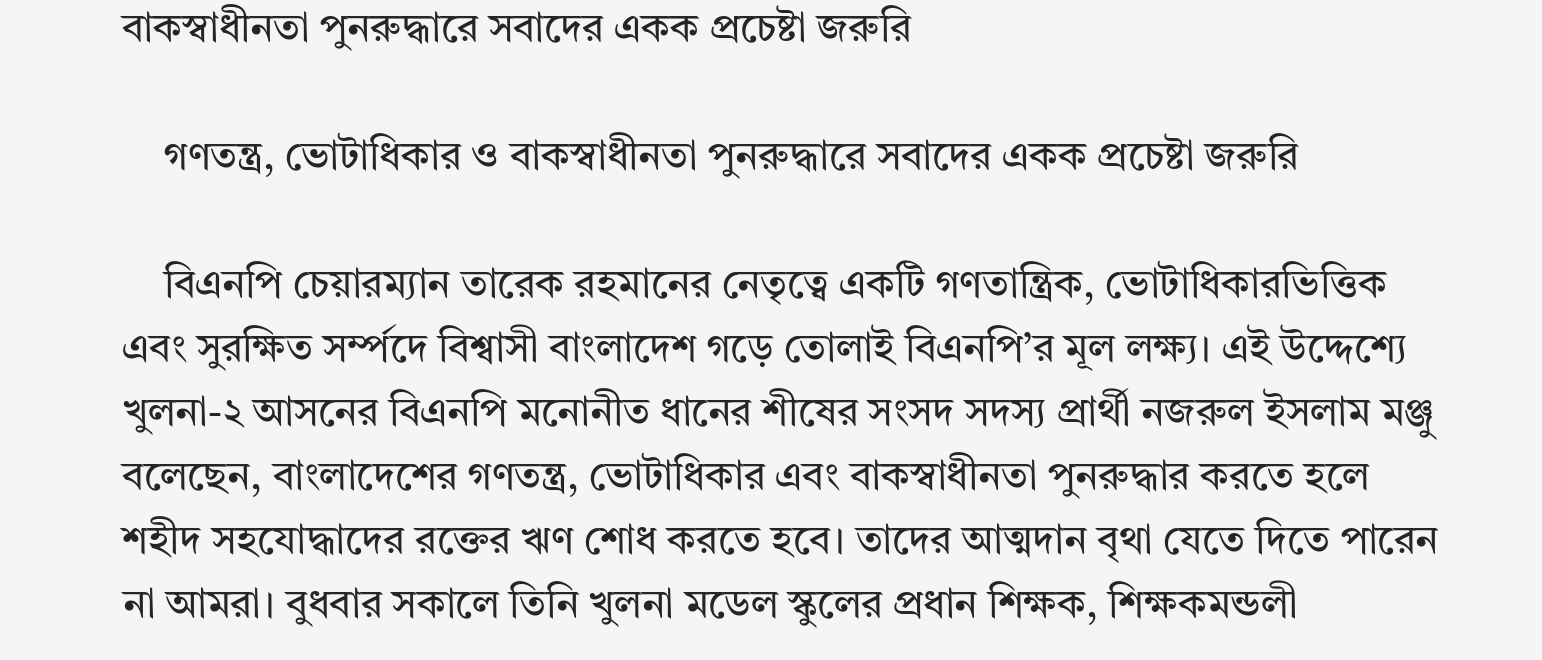বাকস্বাধীনতা পুনরুদ্ধারে সবাদের একক প্রচেষ্টা জরুরি

    গণতন্ত্র, ভোটাধিকার ও বাকস্বাধীনতা পুনরুদ্ধারে সবাদের একক প্রচেষ্টা জরুরি

    বিএনপি চেয়ারম্যান তারেক রহমানের নেতৃত্বে একটি গণতান্ত্রিক, ভোটাধিকারভিত্তিক এবং সুরক্ষিত সর্ম্পদে বিশ্বাসী বাংলাদেশ গড়ে তোলাই বিএনপি’র মূল লক্ষ্য। এই উদ্দেশ্যে খুলনা-২ আসনের বিএনপি মনোনীত ধানের শীষের সংসদ সদস্য প্রার্থী নজরুল ইসলাম মঞ্জু বলেছেন, বাংলাদেশের গণতন্ত্র, ভোটাধিকার এবং বাকস্বাধীনতা পুনরুদ্ধার করতে হলে শহীদ সহযোদ্ধাদের রক্তের ঋণ শোধ করতে হবে। তাদের আত্মদান বৃথা যেতে দিতে পারেন না আমরা। বুধবার সকালে তিনি খুলনা মডেল স্কুলের প্রধান শিক্ষক, শিক্ষকমন্ডলী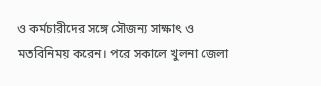ও কর্মচারীদের সঙ্গে সৌজন্য সাক্ষাৎ ও মতবিনিময় করেন। পরে সকালে খুলনা জেলা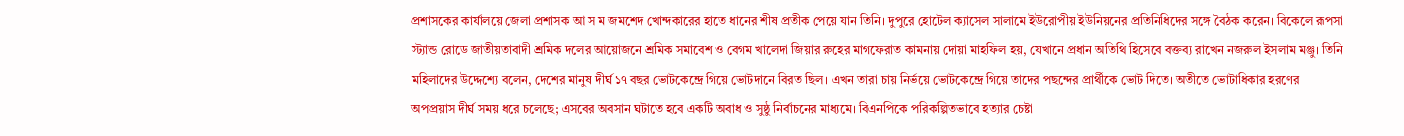প্রশাসকের কার্যালয়ে জেলা প্রশাসক আ স ম জমশেদ খোন্দকারের হাতে ধানের শীষ প্রতীক পেয়ে যান তিনি। দুপুরে হোটেল ক্যাসেল সালামে ইউরোপীয় ইউনিয়নের প্রতিনিধিদের সঙ্গে বৈঠক করেন। বিকেলে রূপসা স্ট্যান্ড রোডে জাতীয়তাবাদী শ্রমিক দলের আয়োজনে শ্রমিক সমাবেশ ও বেগম খালেদা জিয়ার রুহের মাগফেরাত কামনায় দোয়া মাহফিল হয়, যেখানে প্রধান অতিথি হিসেবে বক্তব্য রাখেন নজরুল ইসলাম মঞ্জু। তিনি মহিলাদের উদ্দেশ্যে বলেন, দেশের মানুষ দীর্ঘ ১৭ বছর ভোটকেন্দ্রে গিয়ে ভোটদানে বিরত ছিল। এখন তারা চায় নির্ভয়ে ভোটকেন্দ্রে গিয়ে তাদের পছন্দের প্রার্থীকে ভোট দিতে। অতীতে ভোটাধিকার হরণের অপপ্রয়াস দীর্ঘ সময় ধরে চলেছে; এসবের অবসান ঘটাতে হবে একটি অবাধ ও সুষ্ঠু নির্বাচনের মাধ্যমে। বিএনপিকে পরিকল্পিতভাবে হত্যার চেষ্টা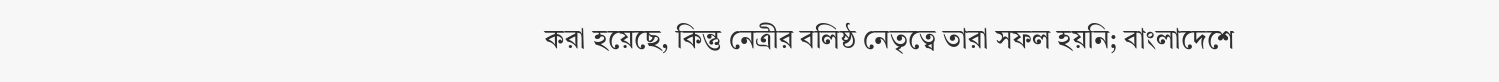করা হয়েছে, কিন্তু নেত্রীর বলিষ্ঠ নেতৃত্বে তারা সফল হয়নি; বাংলাদেশে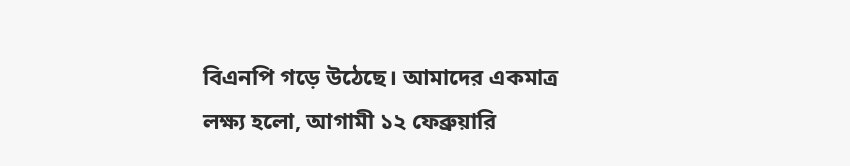বিএনপি গড়ে উঠেছে। আমাদের একমাত্র লক্ষ্য হলো, আগামী ১২ ফেব্রুয়ারি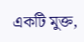একটি মুক্ত,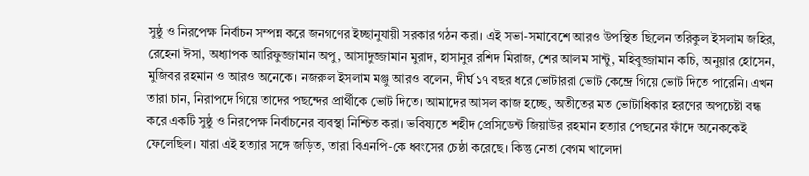সুষ্ঠু ও নিরপেক্ষ নির্বাচন সম্পন্ন করে জনগণের ইচ্ছানুযায়ী সরকার গঠন করা। এই সভা-সমাবেশে আরও উপস্থিত ছিলেন তরিকুল ইসলাম জহির, রেহেনা ঈসা, অধ্যাপক আরিফুজ্জামান অপু, আসাদুজ্জামান মুরাদ, হাসানুর রশিদ মিরাজ, শের আলম সান্টু, মহিবুজ্জামান কচি, অনুয়ার হোসেন, মুজিবর রহমান ও আরও অনেকে। নজরুল ইসলাম মঞ্জু আরও বলেন, দীর্ঘ ১৭ বছর ধরে ভোটাররা ভোট কেন্দ্রে গিয়ে ভোট দিতে পারেনি। এখন তারা চান, নিরাপদে গিয়ে তাদের পছন্দের প্রার্থীকে ভোট দিতে। আমাদের আসল কাজ হচ্ছে, অতীতের মত ভোটাধিকার হরণের অপচেষ্টা বন্ধ করে একটি সুষ্ঠু ও নিরপেক্ষ নির্বাচনের ব্যবস্থা নিশ্চিত করা। ভবিষ্যতে শহীদ প্রেসিডেন্ট জিয়াউর রহমান হত্যার পেছনের ফাঁদে অনেককেই ফেলেছিল। যারা এই হত্যার সঙ্গে জড়িত, তারা বিএনপি-কে ধ্বংসের চেষ্ঠা করেছে। কিন্তু নেতা বেগম খালেদা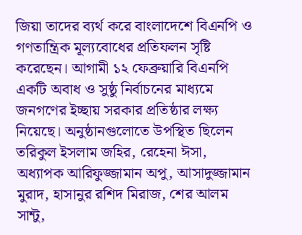জিয়া তাদের ব্যর্থ করে বাংলাদেশে বিএনপি ও গণতান্ত্রিক মূল্যবোধের প্রতিফলন সৃষ্টি করেছেন। আগামী ১২ ফেব্রুয়ারি বিএনপি একটি অবাধ ও সুষ্ঠু নির্বাচনের মাধ্যমে জনগণের ইচ্ছায় সরকার প্রতিষ্ঠার লক্ষ্য নিয়েছে। অনুষ্ঠানগুলোতে উপস্থিত ছিলেন তরিকুল ইসলাম জহির, রেহেনা ঈসা, অধ্যাপক আরিফুজ্জামান অপু, আসাদুজ্জামান মুরাদ, হাসানুর রশিদ মিরাজ, শের আলম সান্টু,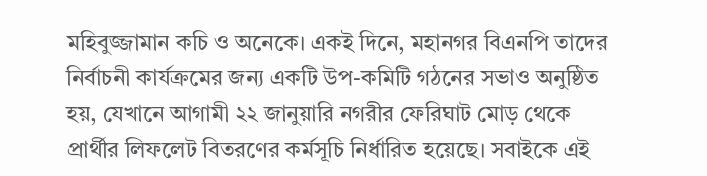মহিবুজ্জামান কচি ও অনেকে। একই দিনে, মহানগর বিএনপি তাদের নির্বাচনী কার্যক্রমের জন্য একটি উপ-কমিটি গঠনের সভাও অনুষ্ঠিত হয়, যেখানে আগামী ২২ জানুয়ারি নগরীর ফেরিঘাট মোড় থেকে প্রার্থীর লিফলেট বিতরণের কর্মসূচি নির্ধারিত হয়েছে। সবাইকে এই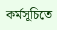কর্মসূচিতে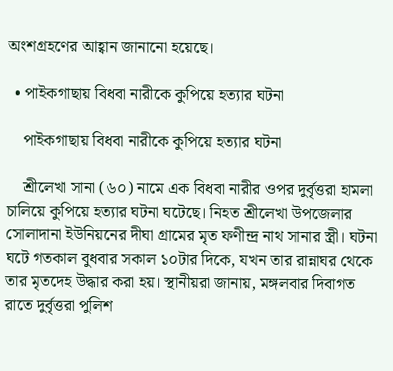অংশগ্রহণের আহ্বান জানানো হয়েছে।

  • পাইকগাছায় বিধবা নারীকে কুপিয়ে হত্যার ঘটনা

    পাইকগাছায় বিধবা নারীকে কুপিয়ে হত্যার ঘটনা

    শ্রীলেখা সানা (৬০) নামে এক বিধবা নারীর ওপর দুর্বৃত্তরা হামলা চালিয়ে কুপিয়ে হত্যার ঘটনা ঘটেছে। নিহত শ্রীলেখা উপজেলার সোলাদানা ইউনিয়নের দীঘা গ্রামের মৃত ফণীন্দ্র নাথ সানার স্ত্রী। ঘটনা ঘটে গতকাল বুধবার সকাল ১০টার দিকে, যখন তার রান্নাঘর থেকে তার মৃতদেহ উদ্ধার করা হয়। স্থানীয়রা জানায়, মঙ্গলবার দিবাগত রাতে দুর্বৃত্তরা পুলিশ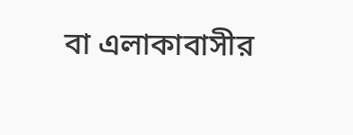বা এলাকাবাসীর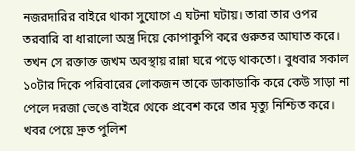নজরদারির বাইরে থাকা সুযোগে এ ঘটনা ঘটায়। তারা তার ওপর তরবারি বা ধারালো অস্ত্র দিয়ে কোপাকুপি করে গুরুতর আঘাত করে। তখন সে রক্তাক্ত জখম অবস্থায় রান্না ঘরে পড়ে থাকতো। বুধবার সকাল ১০টার দিকে পরিবারের লোকজন তাকে ডাকাডাকি করে কেউ সাড়া না পেলে দরজা ভেঙে বাইরে থেকে প্রবেশ করে তার মৃত্যু নিশ্চিত করে। খবর পেয়ে দ্রুত পুলিশ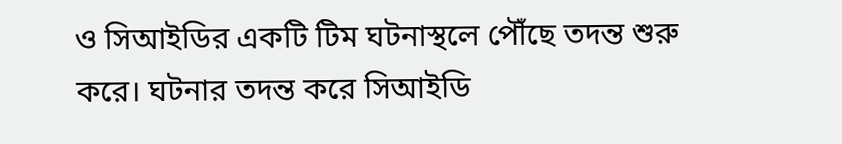ও সিআইডির একটি টিম ঘটনাস্থলে পৌঁছে তদন্ত শুরু করে। ঘটনার তদন্ত করে সিআইডি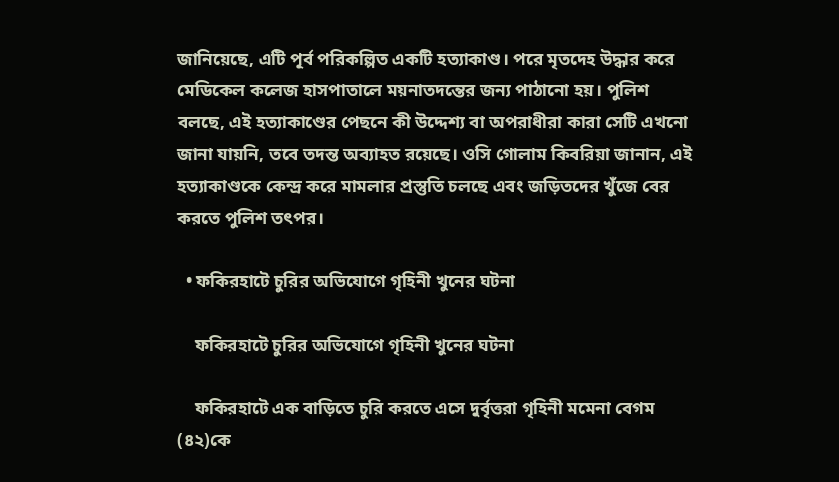জানিয়েছে, এটি পূর্ব পরিকল্পিত একটি হত্যাকাণ্ড। পরে মৃতদেহ উদ্ধার করে মেডিকেল কলেজ হাসপাতালে ময়নাতদন্তের জন্য পাঠানো হয়। পুলিশ বলছে, এই হত্যাকাণ্ডের পেছনে কী উদ্দেশ্য বা অপরাধীরা কারা সেটি এখনো জানা যায়নি, তবে তদন্ত অব্যাহত রয়েছে। ওসি গোলাম কিবরিয়া জানান, এই হত্যাকাণ্ডকে কেন্দ্র করে মামলার প্রস্তুতি চলছে এবং জড়িতদের খুঁজে বের করতে পুলিশ তৎপর।

  • ফকিরহাটে চুরির অভিযোগে গৃহিনী খুনের ঘটনা

    ফকিরহাটে চুরির অভিযোগে গৃহিনী খুনের ঘটনা

    ফকিরহাটে এক বাড়িতে চুরি করতে এসে দুর্বৃত্তরা গৃহিনী মমেনা বেগম (৪২)কে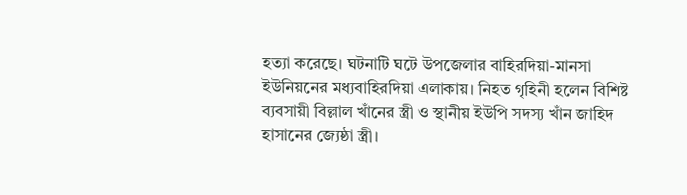হত্যা করেছে। ঘটনাটি ঘটে উপজেলার বাহিরদিয়া-মানসা ইউনিয়নের মধ্যবাহিরদিয়া এলাকায়। নিহত গৃহিনী হলেন বিশিষ্ট ব্যবসায়ী বিল্লাল খাঁনের স্ত্রী ও স্থানীয় ইউপি সদস্য খাঁন জাহিদ হাসানের জ্যেষ্ঠা স্ত্রী।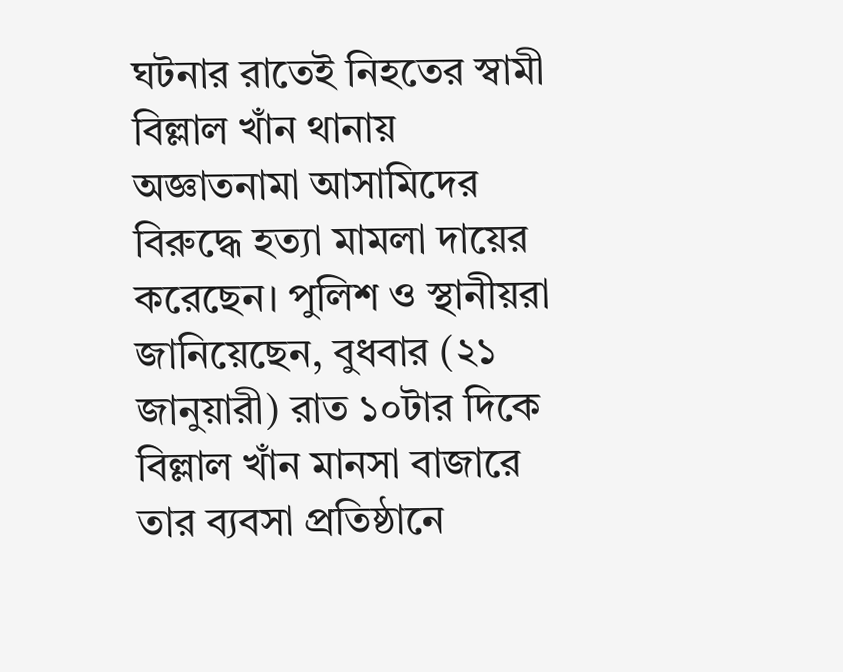ঘটনার রাতেই নিহতের স্বামী বিল্লাল খাঁন থানায় অজ্ঞাতনামা আসামিদের বিরুদ্ধে হত্যা মামলা দায়ের করেছেন। পুলিশ ও স্থানীয়রা জানিয়েছেন, বুধবার (২১ জানুয়ারী) রাত ১০টার দিকে বিল্লাল খাঁন মানসা বাজারে তার ব্যবসা প্রতিষ্ঠানে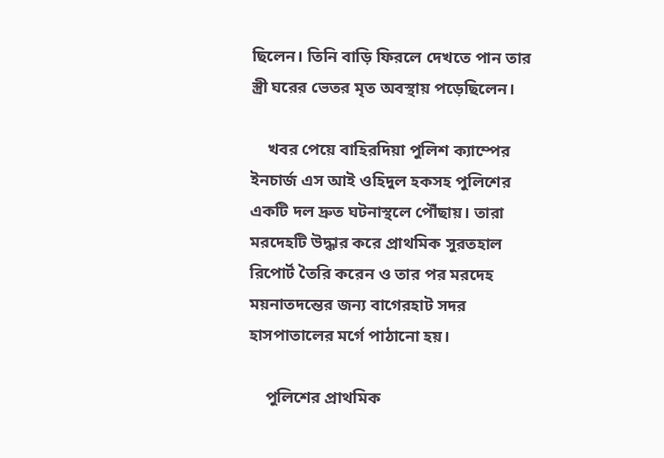ছিলেন। তিনি বাড়ি ফিরলে দেখতে পান তার স্ত্রী ঘরের ভেতর মৃত অবস্থায় পড়েছিলেন।

    খবর পেয়ে বাহিরদিয়া পুলিশ ক্যাম্পের ইনচার্জ এস আই ওহিদুল হকসহ পুলিশের একটি দল দ্রুত ঘটনাস্থলে পৌঁছায়। তারা মরদেহটি উদ্ধার করে প্রাথমিক সুরতহাল রিপোর্ট তৈরি করেন ও তার পর মরদেহ ময়নাতদন্তের জন্য বাগেরহাট সদর হাসপাতালের মর্গে পাঠানো হয়।

    পুলিশের প্রাথমিক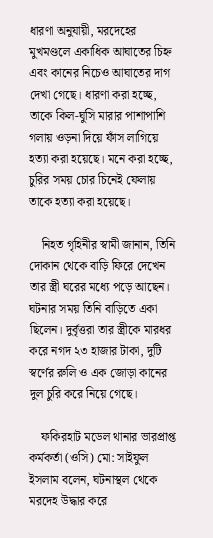ধারণা অনুযায়ী, মরদেহের মুখমণ্ডলে একাধিক আঘাতের চিহ্ন এবং কানের নিচেও আঘাতের দাগ দেখা গেছে। ধারণা করা হচ্ছে, তাকে কিল-ঘুসি মারার পাশাপাশি গলায় ওড়না দিয়ে ফাঁস লাগিয়ে হত্যা করা হয়েছে। মনে করা হচ্ছে, চুরির সময় চোর চিনেই ফেলায় তাকে হত্যা করা হয়েছে।

    নিহত গৃহিনীর স্বামী জানান, তিনি দোকান থেকে বাড়ি ফিরে দেখেন তার স্ত্রী ঘরের মধ্যে পড়ে আছেন। ঘটনার সময় তিনি বাড়িতে একা ছিলেন। দুর্বৃত্তরা তার স্ত্রীকে মারধর করে নগদ ২৩ হাজার টাকা, দুটি স্বর্ণের রুলি ও এক জোড়া কানের দুল চুরি করে নিয়ে গেছে।

    ফকিরহাট মডেল থানার ভারপ্রাপ্ত কর্মকর্তা (ওসি) মো: সাইফুল ইসলাম বলেন, ঘটনাস্থল থেকে মরদেহ উদ্ধার করে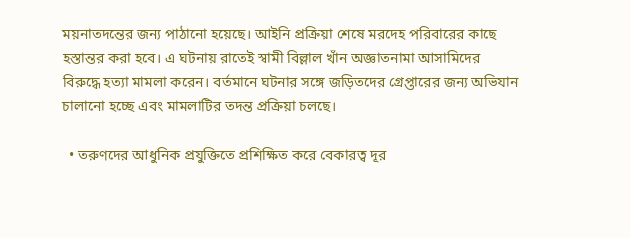ময়নাতদন্তের জন্য পাঠানো হয়েছে। আইনি প্রক্রিয়া শেষে মরদেহ পরিবারের কাছে হস্তান্তর করা হবে। এ ঘটনায় রাতেই স্বামী বিল্লাল খাঁন অজ্ঞাতনামা আসামিদের বিরুদ্ধে হত্যা মামলা করেন। বর্তমানে ঘটনার সঙ্গে জড়িতদের গ্রেপ্তারের জন্য অভিযান চালানো হচ্ছে এবং মামলাটির তদন্ত প্রক্রিয়া চলছে।

  • তরুণদের আধুনিক প্রযুক্তিতে প্রশিক্ষিত করে বেকারত্ব দূর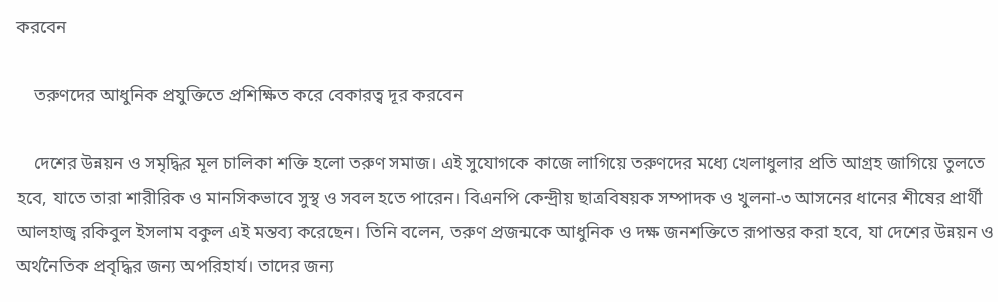করবেন

    তরুণদের আধুনিক প্রযুক্তিতে প্রশিক্ষিত করে বেকারত্ব দূর করবেন

    দেশের উন্নয়ন ও সমৃদ্ধির মূল চালিকা শক্তি হলো তরুণ সমাজ। এই সুযোগকে কাজে লাগিয়ে তরুণদের মধ্যে খেলাধুলার প্রতি আগ্রহ জাগিয়ে তুলতে হবে, যাতে তারা শারীরিক ও মানসিকভাবে সুস্থ ও সবল হতে পারেন। বিএনপি কেন্দ্রীয় ছাত্রবিষয়ক সম্পাদক ও খুলনা-৩ আসনের ধানের শীষের প্রার্থী আলহাজ্ব রকিবুল ইসলাম বকুল এই মন্তব্য করেছেন। তিনি বলেন, তরুণ প্রজন্মকে আধুনিক ও দক্ষ জনশক্তিতে রূপান্তর করা হবে, যা দেশের উন্নয়ন ও অর্থনৈতিক প্রবৃদ্ধির জন্য অপরিহার্য। তাদের জন্য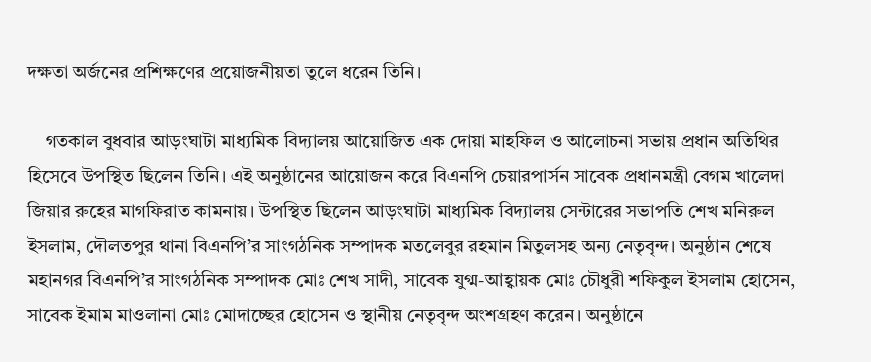দক্ষতা অর্জনের প্রশিক্ষণের প্রয়োজনীয়তা তুলে ধরেন তিনি।

    গতকাল বুধবার আড়ংঘাটা মাধ্যমিক বিদ্যালয় আয়োজিত এক দোয়া মাহফিল ও আলোচনা সভায় প্রধান অতিথির হিসেবে উপস্থিত ছিলেন তিনি। এই অনুষ্ঠানের আয়োজন করে বিএনপি চেয়ারপার্সন সাবেক প্রধানমন্ত্রী বেগম খালেদা জিয়ার রুহের মাগফিরাত কামনায়। উপস্থিত ছিলেন আড়ংঘাটা মাধ্যমিক বিদ্যালয় সেন্টারের সভাপতি শেখ মনিরুল ইসলাম, দৌলতপুর থানা বিএনপি’র সাংগঠনিক সম্পাদক মতলেবুর রহমান মিতুলসহ অন্য নেতৃবৃন্দ। অনুষ্ঠান শেষে মহানগর বিএনপি’র সাংগঠনিক সম্পাদক মোঃ শেখ সাদী, সাবেক যুগ্ম-আহ্বায়ক মোঃ চৌধুরী শফিকুল ইসলাম হোসেন, সাবেক ইমাম মাওলানা মোঃ মোদাচ্ছের হোসেন ও স্থানীয় নেতৃবৃন্দ অংশগ্রহণ করেন। অনুষ্ঠানে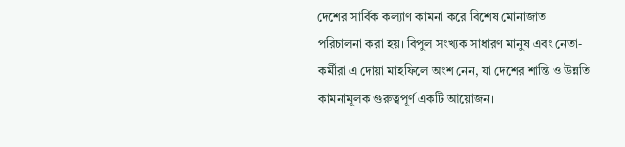দেশের সার্বিক কল্যাণ কামনা করে বিশেষ মোনাজাত পরিচালনা করা হয়। বিপুল সংখ্যক সাধারণ মানুষ এবং নেতা-কর্মীরা এ দোয়া মাহফিলে অংশ নেন, যা দেশের শান্তি ও উন্নতি কামনামূলক গুরুত্বপূর্ণ একটি আয়োজন।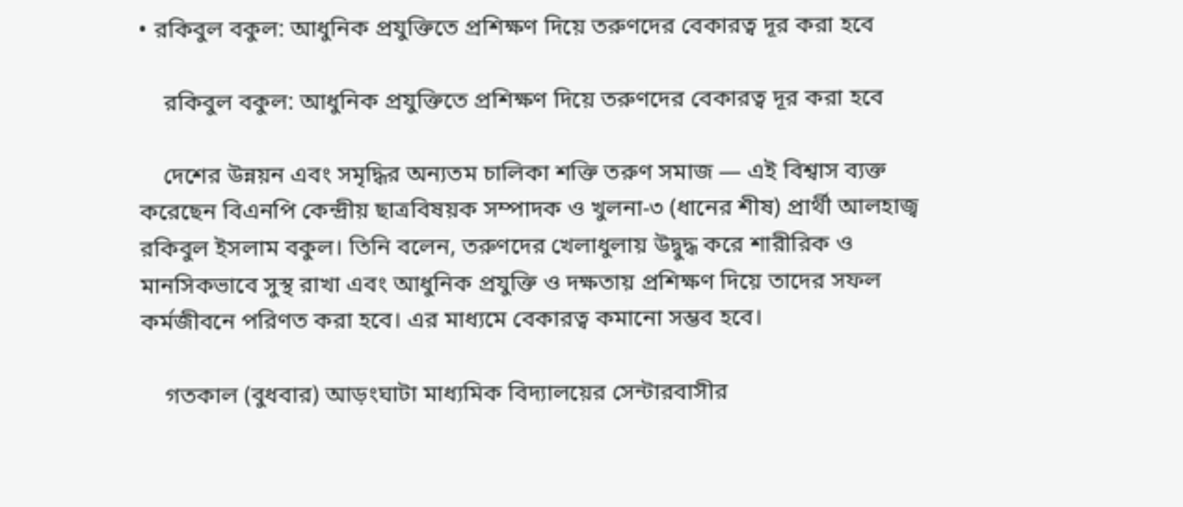• রকিবুল বকুল: আধুনিক প্রযুক্তিতে প্রশিক্ষণ দিয়ে তরুণদের বেকারত্ব দূর করা হবে

    রকিবুল বকুল: আধুনিক প্রযুক্তিতে প্রশিক্ষণ দিয়ে তরুণদের বেকারত্ব দূর করা হবে

    দেশের উন্নয়ন এবং সমৃদ্ধির অন্যতম চালিকা শক্তি তরুণ সমাজ — এই বিশ্বাস ব্যক্ত করেছেন বিএনপি কেন্দ্রীয় ছাত্রবিষয়ক সম্পাদক ও খুলনা-৩ (ধানের শীষ) প্রার্থী আলহাজ্ব রকিবুল ইসলাম বকুল। তিনি বলেন, তরুণদের খেলাধুলায় উদ্বুদ্ধ করে শারীরিক ও মানসিকভাবে সুস্থ রাখা এবং আধুনিক প্রযুক্তি ও দক্ষতায় প্রশিক্ষণ দিয়ে তাদের সফল কর্মজীবনে পরিণত করা হবে। এর মাধ্যমে বেকারত্ব কমানো সম্ভব হবে।

    গতকাল (বুধবার) আড়ংঘাটা মাধ্যমিক বিদ্যালয়ের সেন্টারবাসীর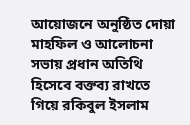আয়োজনে অনুষ্ঠিত দোয়া মাহফিল ও আলোচনা সভায় প্রধান অতিথি হিসেবে বক্তব্য রাখতে গিয়ে রকিবুল ইসলাম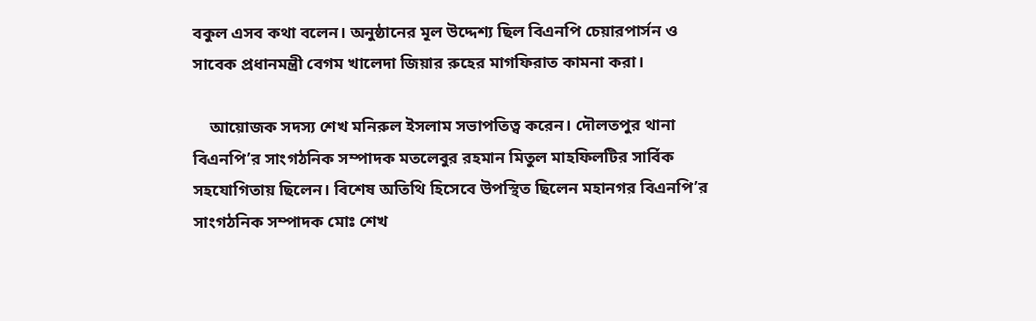বকুল এসব কথা বলেন। অনুষ্ঠানের মূল উদ্দেশ্য ছিল বিএনপি চেয়ারপার্সন ও সাবেক প্রধানমন্ত্রী বেগম খালেদা জিয়ার রুহের মাগফিরাত কামনা করা।

    আয়োজক সদস্য শেখ মনিরুল ইসলাম সভাপতিত্ব করেন। দৌলতপুর থানা বিএনপি’র সাংগঠনিক সম্পাদক মতলেবুর রহমান মিতুল মাহফিলটির সার্বিক সহযোগিতায় ছিলেন। বিশেষ অতিথি হিসেবে উপস্থিত ছিলেন মহানগর বিএনপি’র সাংগঠনিক সম্পাদক মোঃ শেখ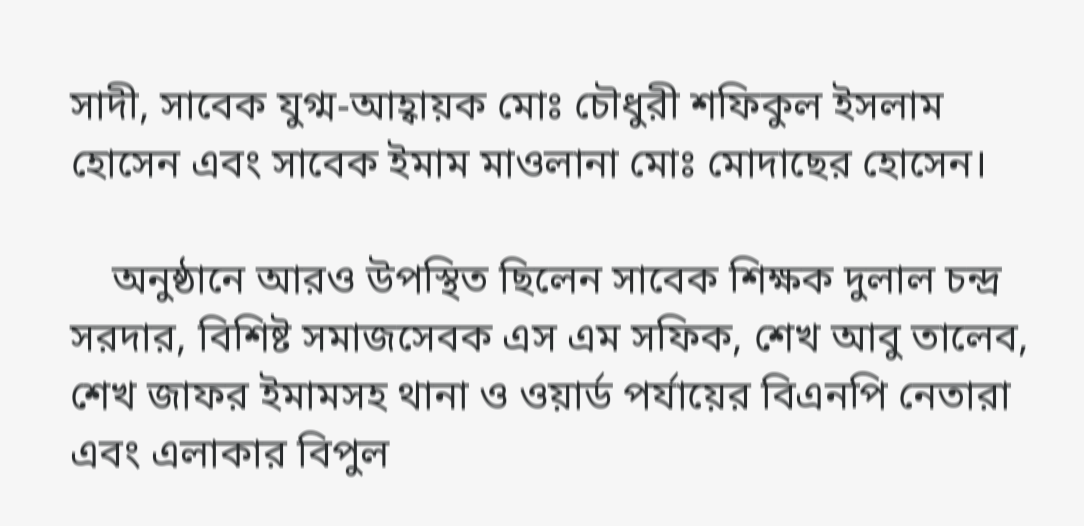সাদী, সাবেক যুগ্ম-আহ্বায়ক মোঃ চৌধুরী শফিকুল ইসলাম হোসেন এবং সাবেক ইমাম মাওলানা মোঃ মোদাছের হোসেন।

    অনুষ্ঠানে আরও উপস্থিত ছিলেন সাবেক শিক্ষক দুলাল চন্দ্র সরদার, বিশিষ্ট সমাজসেবক এস এম সফিক, শেখ আবু তালেব, শেখ জাফর ইমামসহ থানা ও ওয়ার্ড পর্যায়ের বিএনপি নেতারা এবং এলাকার বিপুল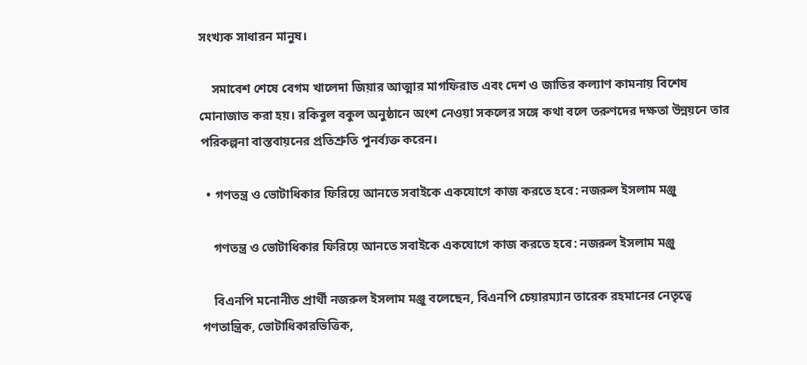সংখ্যক সাধারন মানুষ।

    সমাবেশ শেষে বেগম খালেদা জিয়ার আত্মার মাগফিরাত এবং দেশ ও জাতির কল্যাণ কামনায় বিশেষ মোনাজাত করা হয়। রকিবুল বকুল অনুষ্ঠানে অংশ নেওয়া সকলের সঙ্গে কথা বলে তরুণদের দক্ষতা উন্নয়নে তার পরিকল্পনা বাস্তবায়নের প্রতিশ্রুতি পুনর্ব্যক্ত করেন।

  • গণতন্ত্র ও ভোটাধিকার ফিরিয়ে আনতে সবাইকে একযোগে কাজ করতে হবে: নজরুল ইসলাম মঞ্জু

    গণতন্ত্র ও ভোটাধিকার ফিরিয়ে আনতে সবাইকে একযোগে কাজ করতে হবে: নজরুল ইসলাম মঞ্জু

    বিএনপি মনোনীত প্রার্থী নজরুল ইসলাম মঞ্জু বলেছেন, বিএনপি চেয়ারম্যান তারেক রহমানের নেতৃত্বে গণতান্ত্রিক, ভোটাধিকারভিত্তিক,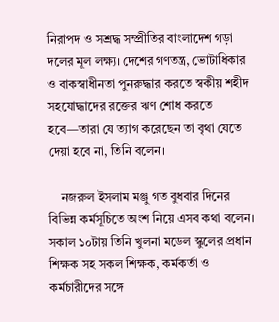নিরাপদ ও সশ্রদ্ধ সম্প্রীতির বাংলাদেশ গড়া দলের মূল লক্ষ্য। দেশের গণতন্ত্র, ভোটাধিকার ও বাকস্বাধীনতা পুনরুদ্ধার করতে স্বকীয় শহীদ সহযোদ্ধাদের রক্তের ঋণ শোধ করতে হবে—তারা যে ত্যাগ করেছেন তা বৃথা যেতে দেয়া হবে না, তিনি বলেন।

    নজরুল ইসলাম মঞ্জু গত বুধবার দিনের বিভিন্ন কর্মসূচিতে অংশ নিয়ে এসব কথা বলেন। সকাল ১০টায় তিনি খুলনা মডেল স্কুলের প্রধান শিক্ষক সহ সকল শিক্ষক, কর্মকর্তা ও কর্মচারীদের সঙ্গে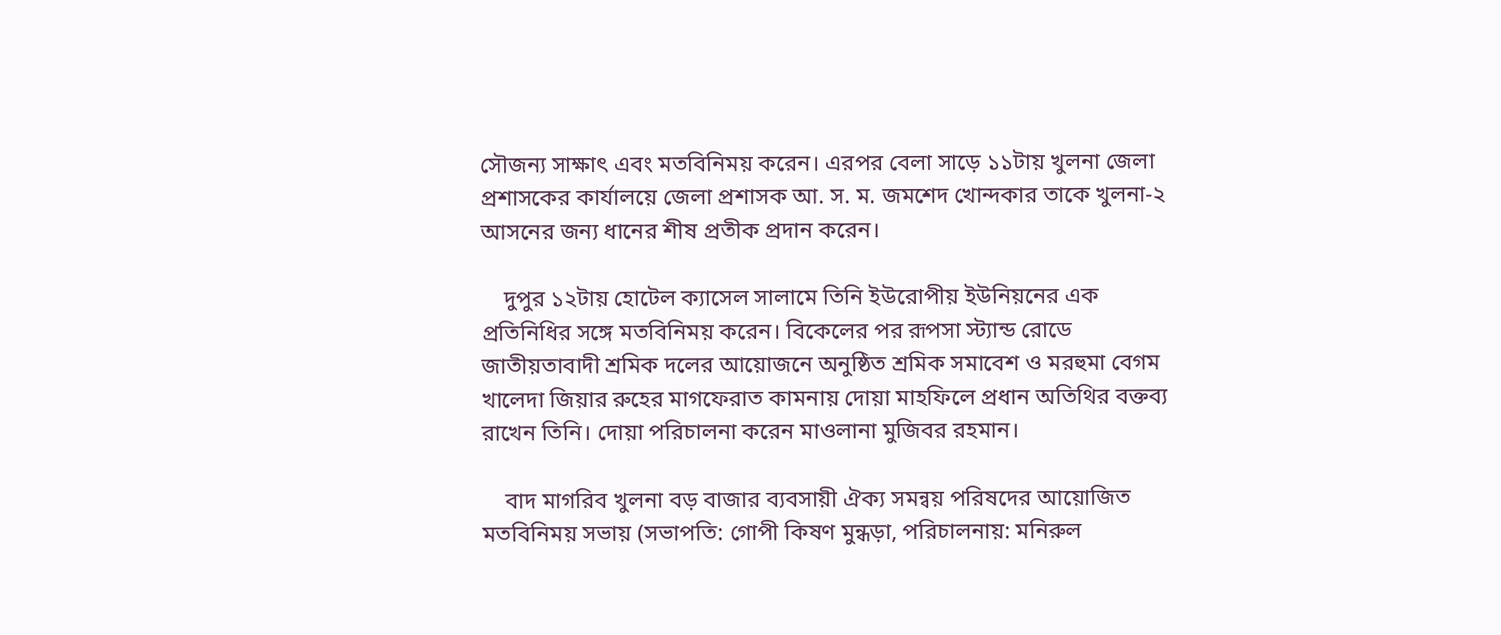সৌজন্য সাক্ষাৎ এবং মতবিনিময় করেন। এরপর বেলা সাড়ে ১১টায় খুলনা জেলা প্রশাসকের কার্যালয়ে জেলা প্রশাসক আ. স. ম. জমশেদ খোন্দকার তাকে খুলনা-২ আসনের জন্য ধানের শীষ প্রতীক প্রদান করেন।

    দুপুর ১২টায় হোটেল ক্যাসেল সালামে তিনি ইউরোপীয় ইউনিয়নের এক প্রতিনিধির সঙ্গে মতবিনিময় করেন। বিকেলের পর রূপসা স্ট্যান্ড রোডে জাতীয়তাবাদী শ্রমিক দলের আয়োজনে অনুষ্ঠিত শ্রমিক সমাবেশ ও মরহুমা বেগম খালেদা জিয়ার রুহের মাগফেরাত কামনায় দোয়া মাহফিলে প্রধান অতিথির বক্তব্য রাখেন তিনি। দোয়া পরিচালনা করেন মাওলানা মুজিবর রহমান।

    বাদ মাগরিব খুলনা বড় বাজার ব্যবসায়ী ঐক্য সমন্বয় পরিষদের আয়োজিত মতবিনিময় সভায় (সভাপতি: গোপী কিষণ মুন্ধড়া, পরিচালনায়: মনিরুল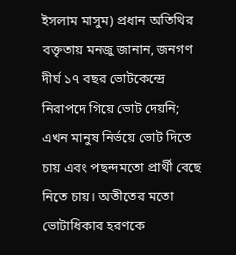ইসলাম মাসুম) প্রধান অতিথির বক্তৃতায় মনজু জানান, জনগণ দীর্ঘ ১৭ বছর ভোটকেন্দ্রে নিরাপদে গিয়ে ভোট দেয়নি; এখন মানুষ নির্ভয়ে ভোট দিতে চায় এবং পছন্দমতো প্রার্থী বেছে নিতে চায়। অতীতের মতো ভোটাধিকার হরণকে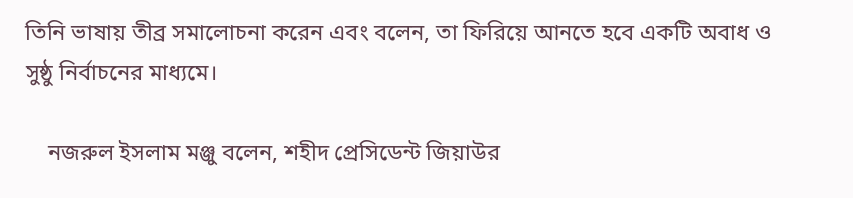তিনি ভাষায় তীব্র সমালোচনা করেন এবং বলেন, তা ফিরিয়ে আনতে হবে একটি অবাধ ও সুষ্ঠু নির্বাচনের মাধ্যমে।

    নজরুল ইসলাম মঞ্জু বলেন, শহীদ প্রেসিডেন্ট জিয়াউর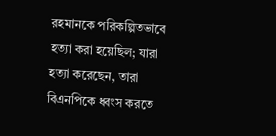রহমানকে পরিকল্পিতভাবে হত্যা করা হয়েছিল; যারা হত্যা করেছেন, তারা বিএনপিকে ধ্বংস করতে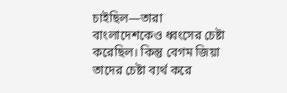চাইছিল—তারা বাংলাদেশকেও ধ্বংসের চেষ্টা করেছিল। কিন্তু বেগম জিয়া তাদের চেষ্টা ব্যর্থ করে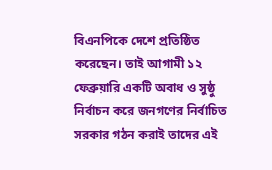বিএনপিকে দেশে প্রতিষ্ঠিত করেছেন। তাই আগামী ১২ ফেব্রুয়ারি একটি অবাধ ও সুষ্ঠু নির্বাচন করে জনগণের নির্বাচিত সরকার গঠন করাই তাদের এই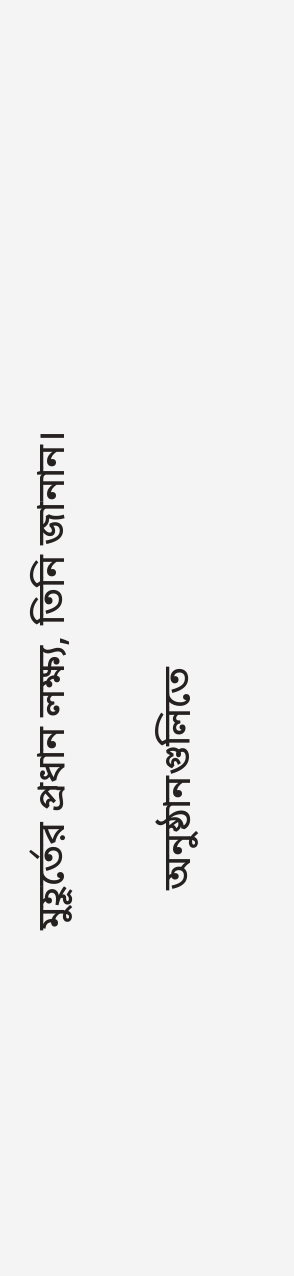মুহূর্তের প্রধান লক্ষ্য, তিনি জানান।

    অনুষ্ঠানগুলিতে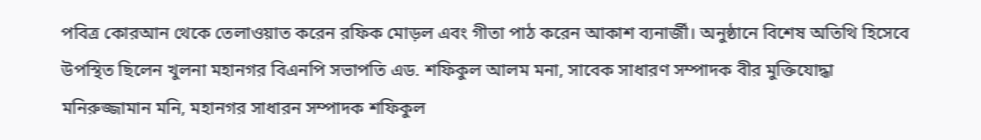পবিত্র কোরআন থেকে তেলাওয়াত করেন রফিক মোড়ল এবং গীতা পাঠ করেন আকাশ ব্যনার্জী। অনুষ্ঠানে বিশেষ অতিথি হিসেবে উপস্থিত ছিলেন খুলনা মহানগর বিএনপি সভাপতি এড. শফিকুল আলম মনা, সাবেক সাধারণ সম্পাদক বীর মুক্তিযোদ্ধা মনিরুজ্জামান মনি, মহানগর সাধারন সম্পাদক শফিকুল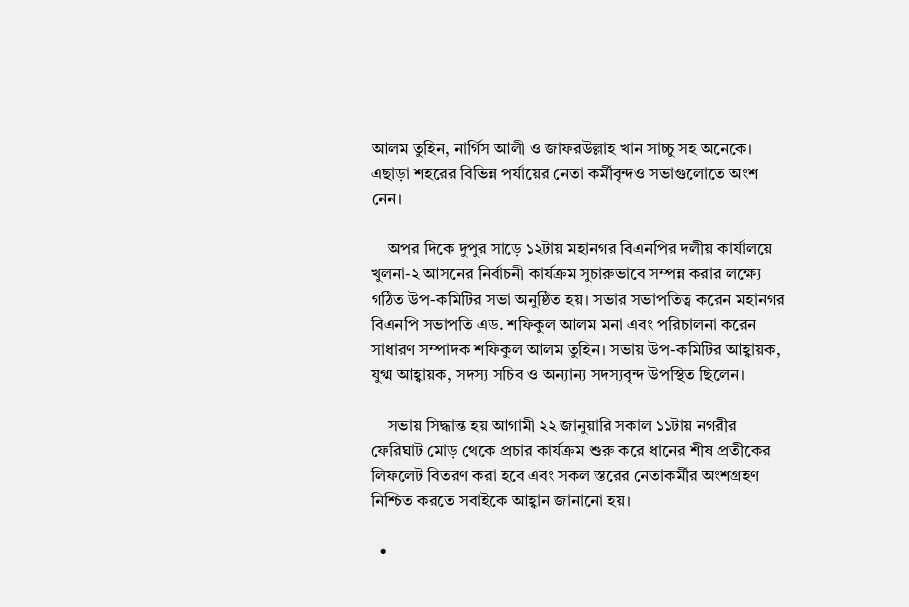আলম তুহিন, নার্গিস আলী ও জাফরউল্লাহ খান সাচ্চু সহ অনেকে। এছাড়া শহরের বিভিন্ন পর্যায়ের নেতা কর্মীবৃন্দও সভাগুলোতে অংশ নেন।

    অপর দিকে দুপুর সাড়ে ১২টায় মহানগর বিএনপির দলীয় কার্যালয়ে খুলনা-২ আসনের নির্বাচনী কার্যক্রম সুচারুভাবে সম্পন্ন করার লক্ষ্যে গঠিত উপ-কমিটির সভা অনুষ্ঠিত হয়। সভার সভাপতিত্ব করেন মহানগর বিএনপি সভাপতি এড. শফিকুল আলম মনা এবং পরিচালনা করেন সাধারণ সম্পাদক শফিকুল আলম তুহিন। সভায় উপ-কমিটির আহ্বায়ক, যুগ্ম আহ্বায়ক, সদস্য সচিব ও অন্যান্য সদস্যবৃন্দ উপস্থিত ছিলেন।

    সভায় সিদ্ধান্ত হয় আগামী ২২ জানুয়ারি সকাল ১১টায় নগরীর ফেরিঘাট মোড় থেকে প্রচার কার্যক্রম শুরু করে ধানের শীষ প্রতীকের লিফলেট বিতরণ করা হবে এবং সকল স্তরের নেতাকর্মীর অংশগ্রহণ নিশ্চিত করতে সবাইকে আহ্বান জানানো হয়।

  •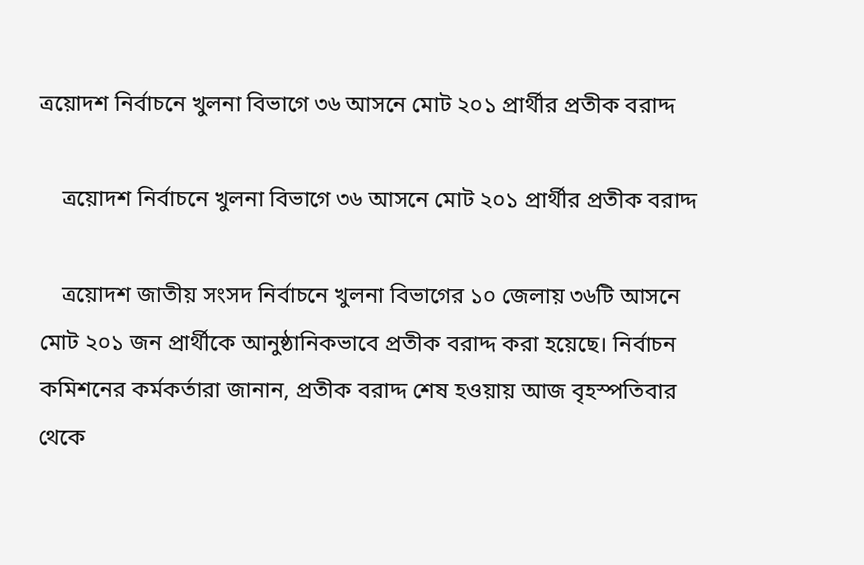ত্রয়োদশ নির্বাচনে খুলনা বিভাগে ৩৬ আসনে মোট ২০১ প্রার্থীর প্রতীক বরাদ্দ

    ত্রয়োদশ নির্বাচনে খুলনা বিভাগে ৩৬ আসনে মোট ২০১ প্রার্থীর প্রতীক বরাদ্দ

    ত্রয়োদশ জাতীয় সংসদ নির্বাচনে খুলনা বিভাগের ১০ জেলায় ৩৬টি আসনে মোট ২০১ জন প্রার্থীকে আনুষ্ঠানিকভাবে প্রতীক বরাদ্দ করা হয়েছে। নির্বাচন কমিশনের কর্মকর্তারা জানান, প্রতীক বরাদ্দ শেষ হওয়ায় আজ বৃহস্পতিবার থেকে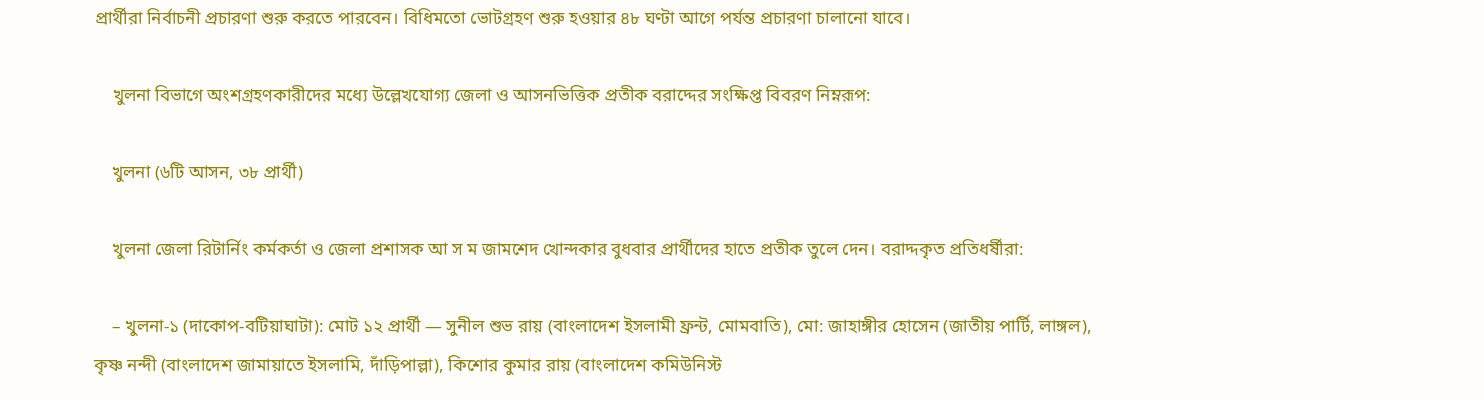প্রার্থীরা নির্বাচনী প্রচারণা শুরু করতে পারবেন। বিধিমতো ভোটগ্রহণ শুরু হওয়ার ৪৮ ঘণ্টা আগে পর্যন্ত প্রচারণা চালানো যাবে।

    খুলনা বিভাগে অংশগ্রহণকারীদের মধ্যে উল্লেখযোগ্য জেলা ও আসনভিত্তিক প্রতীক বরাদ্দের সংক্ষিপ্ত বিবরণ নিম্নরূপ:

    খুলনা (৬টি আসন, ৩৮ প্রার্থী)

    খুলনা জেলা রিটার্নিং কর্মকর্তা ও জেলা প্রশাসক আ স ম জামশেদ খোন্দকার বুধবার প্রার্থীদের হাতে প্রতীক তুলে দেন। বরাদ্দকৃত প্রতিধর্ষীরা:

    – খুলনা-১ (দাকোপ-বটিয়াঘাটা): মোট ১২ প্রার্থী — সুনীল শুভ রায় (বাংলাদেশ ইসলামী ফ্রন্ট, মোমবাতি), মো: জাহাঙ্গীর হোসেন (জাতীয় পার্টি, লাঙ্গল), কৃষ্ণ নন্দী (বাংলাদেশ জামায়াতে ইসলামি, দাঁড়িপাল্লা), কিশোর কুমার রায় (বাংলাদেশ কমিউনিস্ট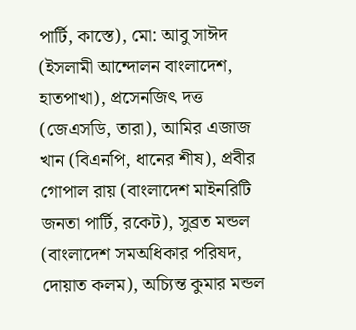পার্টি, কাস্তে), মো: আবু সাঈদ (ইসলামী আন্দোলন বাংলাদেশ, হাতপাখা), প্রসেনজিৎ দত্ত (জেএসডি, তারা), আমির এজাজ খান (বিএনপি, ধানের শীষ), প্রবীর গোপাল রায় (বাংলাদেশ মাইনরিটি জনতা পার্টি, রকেট), সুব্রত মন্ডল (বাংলাদেশ সমঅধিকার পরিষদ, দোয়াত কলম), অচ্যিন্ত কুমার মন্ডল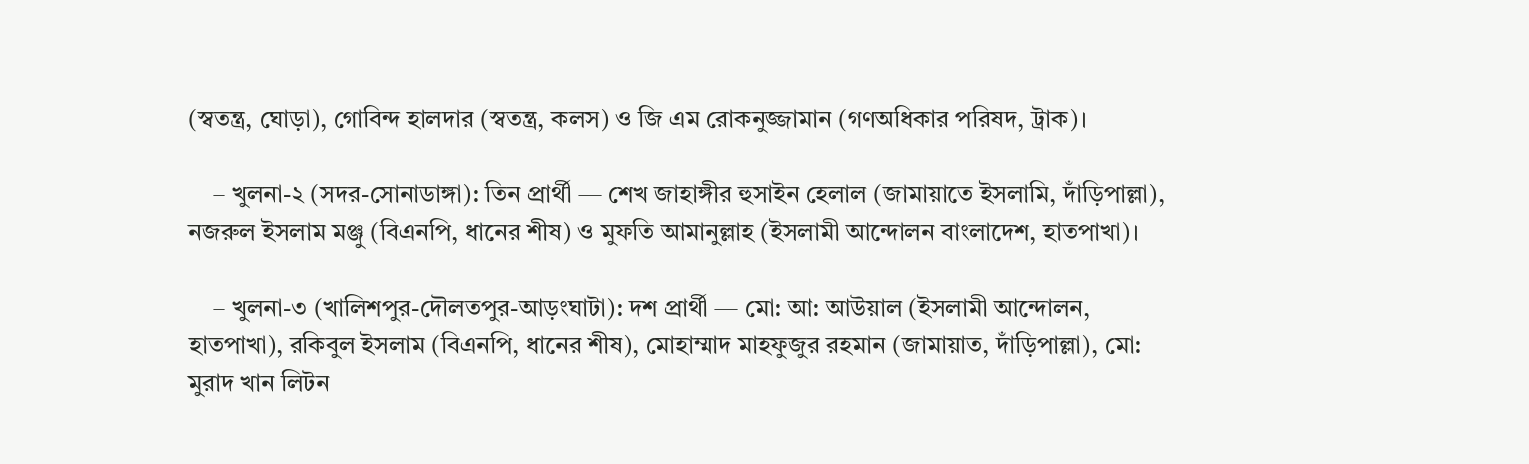(স্বতন্ত্র, ঘোড়া), গোবিন্দ হালদার (স্বতন্ত্র, কলস) ও জি এম রোকনুজ্জামান (গণঅধিকার পরিষদ, ট্রাক)।

    – খুলনা-২ (সদর-সোনাডাঙ্গা): তিন প্রার্থী — শেখ জাহাঙ্গীর হুসাইন হেলাল (জামায়াতে ইসলামি, দাঁড়িপাল্লা), নজরুল ইসলাম মঞ্জু (বিএনপি, ধানের শীষ) ও মুফতি আমানুল্লাহ (ইসলামী আন্দোলন বাংলাদেশ, হাতপাখা)।

    – খুলনা-৩ (খালিশপুর-দৌলতপুর-আড়ংঘাটা): দশ প্রার্থী — মো: আ: আউয়াল (ইসলামী আন্দোলন, হাতপাখা), রকিবুল ইসলাম (বিএনপি, ধানের শীষ), মোহাম্মাদ মাহফুজুর রহমান (জামায়াত, দাঁড়িপাল্লা), মো: মুরাদ খান লিটন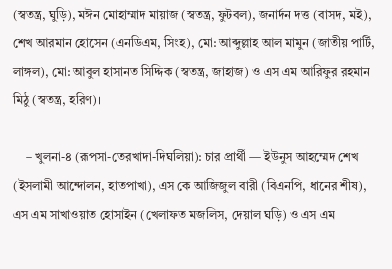(স্বতন্ত্র, ঘুড়ি), মঈন মোহাম্মাদ মায়াজ (স্বতন্ত্র, ফুটবল), জনার্দন দত্ত (বাসদ, মই), শেখ আরমান হোসেন (এনডিএম, সিংহ), মো: আব্দুল্লাহ আল মামুন (জাতীয় পার্টি, লাঙ্গল), মো: আবুল হাসানত সিদ্দিক (স্বতন্ত্র, জাহাজ) ও এস এম আরিফুর রহমান মিঠু (স্বতন্ত্র, হরিণ)।

    – খুলনা-৪ (রূপসা-তেরখাদা-দিঘলিয়া): চার প্রার্থী — ইউনুস আহম্মেদ শেখ (ইসলামী আন্দোলন, হাতপাখা), এস কে আজিজুল বারী (বিএনপি, ধানের শীষ), এস এম সাখাওয়াত হোসাইন (খেলাফত মজলিস, দেয়াল ঘড়ি) ও এস এম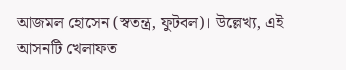আজমল হোসেন (স্বতন্ত্র, ফুটবল)। উল্লেখ্য, এই আসনটি খেলাফত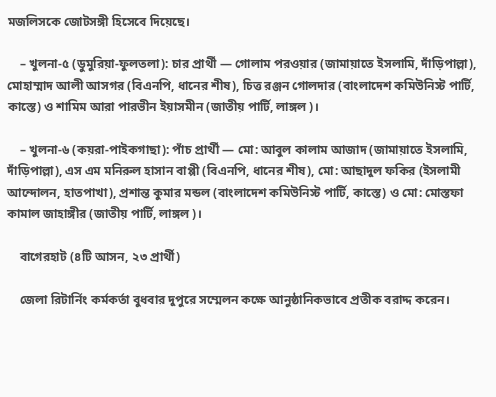মজলিসকে জোটসঙ্গী হিসেবে দিয়েছে।

    – খুলনা-৫ (ডুমুরিয়া-ফুলতলা): চার প্রার্থী — গোলাম পরওয়ার (জামায়াতে ইসলামি, দাঁড়িপাল্লা), মোহাম্মাদ আলী আসগর (বিএনপি, ধানের শীষ), চিত্ত রঞ্জন গোলদার (বাংলাদেশ কমিউনিস্ট পার্টি, কাস্তে) ও শামিম আরা পারভীন ইয়াসমীন (জাতীয় পার্টি, লাঙ্গল)।

    – খুলনা-৬ (কয়রা-পাইকগাছা): পাঁচ প্রার্থী — মো: আবুল কালাম আজাদ (জামায়াতে ইসলামি, দাঁড়িপাল্লা), এস এম মনিরুল হাসান বাপ্পী (বিএনপি, ধানের শীষ), মো: আছাদুল ফকির (ইসলামী আন্দোলন, হাতপাখা), প্রশান্ত কুমার মন্ডল (বাংলাদেশ কমিউনিস্ট পার্টি, কাস্তে) ও মো: মোস্তফা কামাল জাহাঙ্গীর (জাতীয় পার্টি, লাঙ্গল)।

    বাগেরহাট (৪টি আসন, ২৩ প্রার্থী)

    জেলা রিটার্নিং কর্মকর্তা বুধবার দুপুরে সম্মেলন কক্ষে আনুষ্ঠানিকভাবে প্রতীক বরাদ্দ করেন।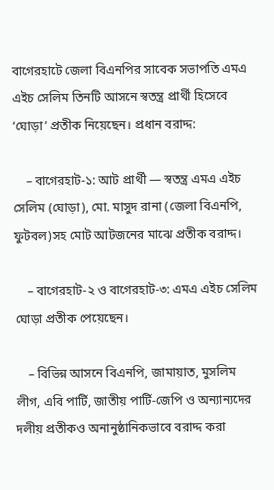বাগেরহাটে জেলা বিএনপির সাবেক সভাপতি এমএ এইচ সেলিম তিনটি আসনে স্বতন্ত্র প্রার্থী হিসেবে ‘ঘোড়া’ প্রতীক নিয়েছেন। প্রধান বরাদ্দ:

    – বাগেরহাট-১: আট প্রার্থী — স্বতন্ত্র এমএ এইচ সেলিম (ঘোড়া), মো. মাসুদ রানা (জেলা বিএনপি, ফুটবল)সহ মোট আটজনের মাঝে প্রতীক বরাদ্দ।

    – বাগেরহাট-২ ও বাগেরহাট-৩: এমএ এইচ সেলিম ঘোড়া প্রতীক পেয়েছেন।

    – বিভিন্ন আসনে বিএনপি, জামায়াত, মুসলিম লীগ, এবি পার্টি, জাতীয় পার্টি-জেপি ও অন্যান্যদের দলীয় প্রতীকও অনানুষ্ঠানিকভাবে বরাদ্দ করা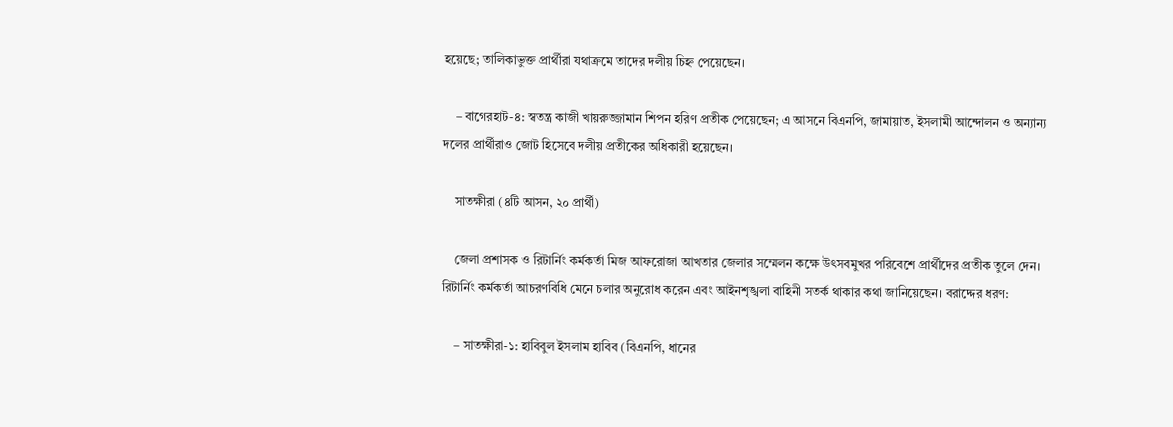হয়েছে; তালিকাভুক্ত প্রার্থীরা যথাক্রমে তাদের দলীয় চিহ্ন পেয়েছেন।

    – বাগেরহাট-৪: স্বতন্ত্র কাজী খায়রুজ্জামান শিপন হরিণ প্রতীক পেয়েছেন; এ আসনে বিএনপি, জামায়াত, ইসলামী আন্দোলন ও অন্যান্য দলের প্রার্থীরাও জোট হিসেবে দলীয় প্রতীকের অধিকারী হয়েছেন।

    সাতক্ষীরা (৪টি আসন, ২০ প্রার্থী)

    জেলা প্রশাসক ও রিটার্নিং কর্মকর্তা মিজ আফরোজা আখতার জেলার সম্মেলন কক্ষে উৎসবমুখর পরিবেশে প্রার্থীদের প্রতীক তুলে দেন। রিটার্নিং কর্মকর্তা আচরণবিধি মেনে চলার অনুরোধ করেন এবং আইনশৃঙ্খলা বাহিনী সতর্ক থাকার কথা জানিয়েছেন। বরাদ্দের ধরণ:

    – সাতক্ষীরা-১: হাবিবুল ইসলাম হাবিব (বিএনপি, ধানের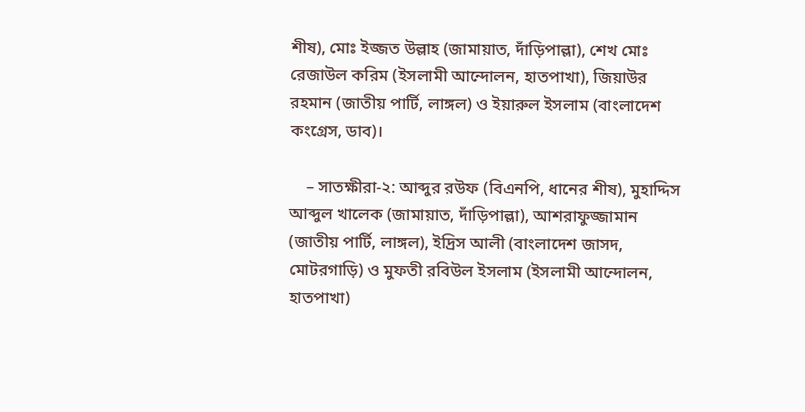শীষ), মোঃ ইজ্জত উল্লাহ (জামায়াত, দাঁড়িপাল্লা), শেখ মোঃ রেজাউল করিম (ইসলামী আন্দোলন, হাতপাখা), জিয়াউর রহমান (জাতীয় পার্টি, লাঙ্গল) ও ইয়ারুল ইসলাম (বাংলাদেশ কংগ্রেস, ডাব)।

    – সাতক্ষীরা-২: আব্দুর রউফ (বিএনপি, ধানের শীষ), মুহাদ্দিস আব্দুল খালেক (জামায়াত, দাঁড়িপাল্লা), আশরাফুজ্জামান (জাতীয় পার্টি, লাঙ্গল), ইদ্রিস আলী (বাংলাদেশ জাসদ, মোটরগাড়ি) ও মুফতী রবিউল ইসলাম (ইসলামী আন্দোলন, হাতপাখা)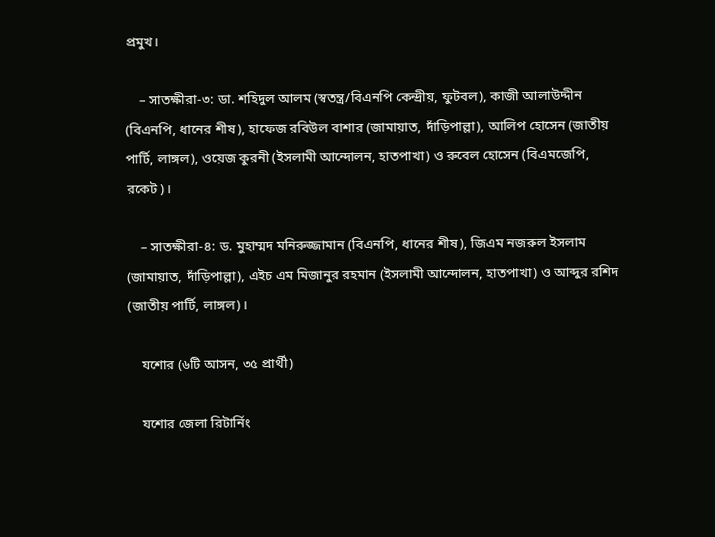প্রমুখ।

    – সাতক্ষীরা-৩: ডা. শহিদুল আলম (স্বতন্ত্র/বিএনপি কেন্দ্রীয়, ফুটবল), কাজী আলাউদ্দীন (বিএনপি, ধানের শীষ), হাফেজ রবিউল বাশার (জামায়াত, দাঁড়িপাল্লা), আলিপ হোসেন (জাতীয় পার্টি, লাঙ্গল), ওয়েজ কুরনী (ইসলামী আন্দোলন, হাতপাখা) ও রুবেল হোসেন (বিএমজেপি, রকেট)।

    – সাতক্ষীরা-৪: ড. মুহাম্মদ মনিরুজ্জামান (বিএনপি, ধানের শীষ), জিএম নজরুল ইসলাম (জামায়াত, দাঁড়িপাল্লা), এইচ এম মিজানুর রহমান (ইসলামী আন্দোলন, হাতপাখা) ও আব্দুর রশিদ (জাতীয় পার্টি, লাঙ্গল)।

    যশোর (৬টি আসন, ৩৫ প্রার্থী)

    যশোর জেলা রিটার্নিং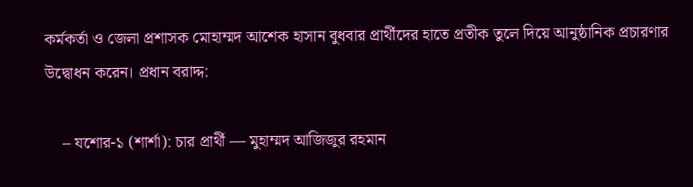কর্মকর্তা ও জেলা প্রশাসক মোহাম্মদ আশেক হাসান বুধবার প্রার্থীদের হাতে প্রতীক তুলে দিয়ে আনুষ্ঠানিক প্রচারণার উদ্বোধন করেন। প্রধান বরাদ্দ:

    – যশোর-১ (শার্শা): চার প্রার্থী — মুহাম্মদ আজিজুর রহমান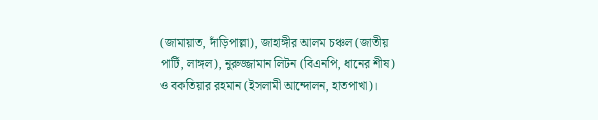(জামায়াত, দাঁড়িপাল্লা), জাহাঙ্গীর আলম চঞ্চল (জাতীয় পার্টি, লাঙ্গল), নুরুজ্জামান লিটন (বিএনপি, ধানের শীষ) ও বকতিয়ার রহমান (ইসলামী আন্দোলন, হাতপাখা)।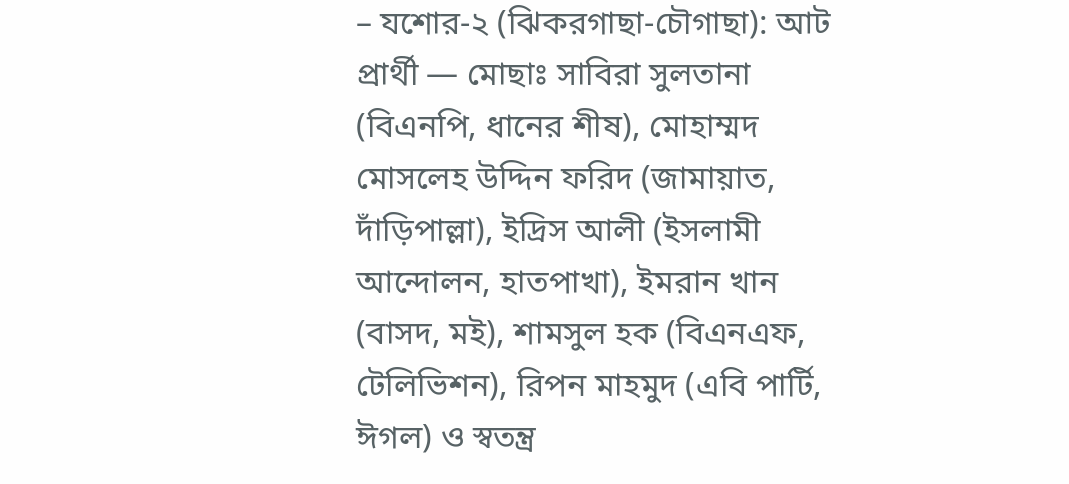– যশোর-২ (ঝিকরগাছা-চৌগাছা): আট প্রার্থী — মোছাঃ সাবিরা সুলতানা (বিএনপি, ধানের শীষ), মোহাম্মদ মোসলেহ উদ্দিন ফরিদ (জামায়াত, দাঁড়িপাল্লা), ইদ্রিস আলী (ইসলামী আন্দোলন, হাতপাখা), ইমরান খান (বাসদ, মই), শামসুল হক (বিএনএফ, টেলিভিশন), রিপন মাহমুদ (এবি পার্টি, ঈগল) ও স্বতন্ত্র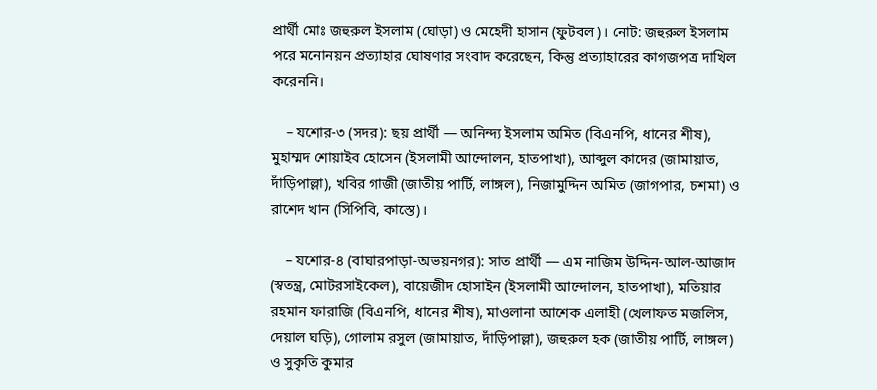প্রার্থী মোঃ জহুরুল ইসলাম (ঘোড়া) ও মেহেদী হাসান (ফুটবল)। নোট: জহুরুল ইসলাম পরে মনোনয়ন প্রত্যাহার ঘোষণার সংবাদ করেছেন, কিন্তু প্রত্যাহারের কাগজপত্র দাখিল করেননি।

    – যশোর-৩ (সদর): ছয় প্রার্থী — অনিন্দ্য ইসলাম অমিত (বিএনপি, ধানের শীষ), মুহাম্মদ শোয়াইব হোসেন (ইসলামী আন্দোলন, হাতপাখা), আব্দুল কাদের (জামায়াত, দাঁড়িপাল্লা), খবির গাজী (জাতীয় পার্টি, লাঙ্গল), নিজামুদ্দিন অমিত (জাগপার, চশমা) ও রাশেদ খান (সিপিবি, কাস্তে)।

    – যশোর-৪ (বাঘারপাড়া-অভয়নগর): সাত প্রার্থী — এম নাজিম উদ্দিন-আল-আজাদ (স্বতন্ত্র, মোটরসাইকেল), বায়েজীদ হোসাইন (ইসলামী আন্দোলন, হাতপাখা), মতিয়ার রহমান ফারাজি (বিএনপি, ধানের শীষ), মাওলানা আশেক এলাহী (খেলাফত মজলিস, দেয়াল ঘড়ি), গোলাম রসুল (জামায়াত, দাঁড়িপাল্লা), জহুরুল হক (জাতীয় পার্টি, লাঙ্গল) ও সুকৃতি কুমার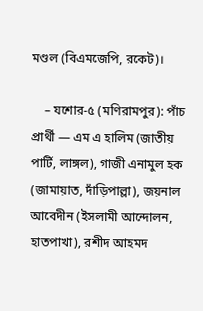মণ্ডল (বিএমজেপি, রকেট)।

    – যশোর-৫ (মণিরামপুর): পাঁচ প্রার্থী — এম এ হালিম (জাতীয় পার্টি, লাঙ্গল), গাজী এনামুল হক (জামায়াত, দাঁড়িপাল্লা), জয়নাল আবেদীন (ইসলামী আন্দোলন, হাতপাখা), রশীদ আহমদ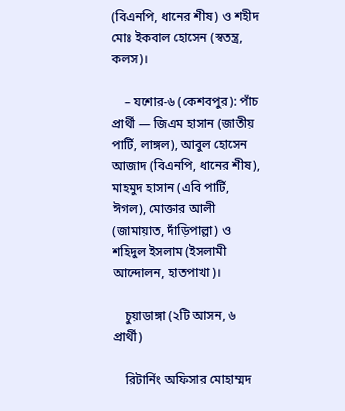(বিএনপি, ধানের শীষ) ও শহীদ মোঃ ইকবাল হোসেন (স্বতন্ত্র, কলস)।

    – যশোর-৬ (কেশবপুর): পাঁচ প্রার্থী — জিএম হাসান (জাতীয় পার্টি, লাঙ্গল), আবুল হোসেন আজাদ (বিএনপি, ধানের শীষ), মাহমুদ হাসান (এবি পার্টি, ঈগল), মোক্তার আলী (জামায়াত, দাঁড়িপাল্লা) ও শহিদুল ইসলাম (ইসলামী আন্দোলন, হাতপাখা)।

    চুয়াডাঙ্গা (২টি আসন, ৬ প্রার্থী)

    রিটার্নিং অফিসার মোহাম্মদ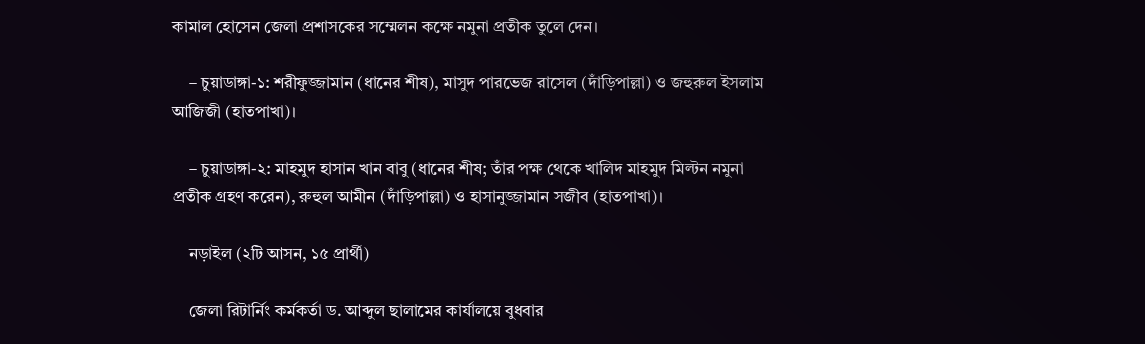কামাল হোসেন জেলা প্রশাসকের সম্মেলন কক্ষে নমুনা প্রতীক তুলে দেন।

    – চুয়াডাঙ্গা-১: শরীফুজ্জামান (ধানের শীষ), মাসুদ পারভেজ রাসেল (দাঁড়িপাল্লা) ও জহুরুল ইসলাম আজিজী (হাতপাখা)।

    – চুয়াডাঙ্গা-২: মাহমুদ হাসান খান বাবু (ধানের শীষ; তাঁর পক্ষ থেকে খালিদ মাহমুদ মিল্টন নমুনা প্রতীক গ্রহণ করেন), রুহুল আমীন (দাঁড়িপাল্লা) ও হাসানুজ্জামান সজীব (হাতপাখা)।

    নড়াইল (২টি আসন, ১৫ প্রার্থী)

    জেলা রিটার্নিং কর্মকর্তা ড. আব্দুল ছালামের কার্যালয়ে বুধবার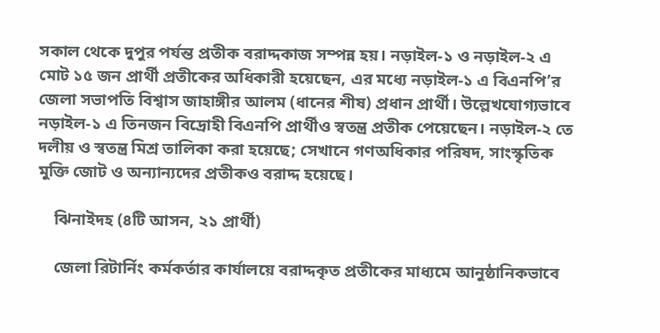সকাল থেকে দুপুর পর্যন্ত প্রতীক বরাদ্দকাজ সম্পন্ন হয়। নড়াইল-১ ও নড়াইল-২ এ মোট ১৫ জন প্রার্থী প্রতীকের অধিকারী হয়েছেন, এর মধ্যে নড়াইল-১ এ বিএনপি’র জেলা সভাপতি বিশ্বাস জাহাঙ্গীর আলম (ধানের শীষ) প্রধান প্রার্থী। উল্লেখযোগ্যভাবে নড়াইল-১ এ তিনজন বিদ্রোহী বিএনপি প্রার্থীও স্বতন্ত্র প্রতীক পেয়েছেন। নড়াইল-২ তে দলীয় ও স্বতন্ত্র মিশ্র তালিকা করা হয়েছে; সেখানে গণঅধিকার পরিষদ, সাংস্কৃতিক মুক্তি জোট ও অন্যান্যদের প্রতীকও বরাদ্দ হয়েছে।

    ঝিনাইদহ (৪টি আসন, ২১ প্রার্থী)

    জেলা রিটার্নিং কর্মকর্তার কার্যালয়ে বরাদ্দকৃত প্রতীকের মাধ্যমে আনুষ্ঠানিকভাবে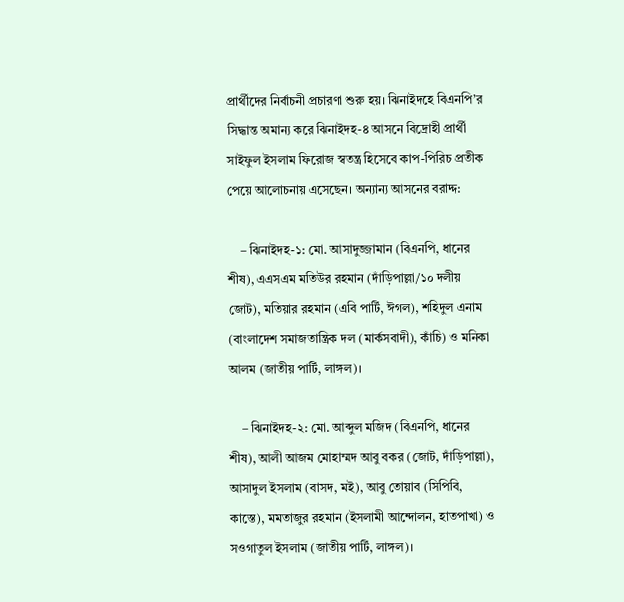প্রার্থীদের নির্বাচনী প্রচারণা শুরু হয়। ঝিনাইদহে বিএনপি’র সিদ্ধান্ত অমান্য করে ঝিনাইদহ-৪ আসনে বিদ্রোহী প্রার্থী সাইফুল ইসলাম ফিরোজ স্বতন্ত্র হিসেবে কাপ-পিরিচ প্রতীক পেয়ে আলোচনায় এসেছেন। অন্যান্য আসনের বরাদ্দ:

    – ঝিনাইদহ-১: মো. আসাদুজ্জামান (বিএনপি, ধানের শীষ), এএসএম মতিউর রহমান (দাঁড়িপাল্লা/১০ দলীয় জোট), মতিয়ার রহমান (এবি পার্টি, ঈগল), শহিদুল এনাম (বাংলাদেশ সমাজতান্ত্রিক দল (মার্কসবাদী), কাঁচি) ও মনিকা আলম (জাতীয় পার্টি, লাঙ্গল)।

    – ঝিনাইদহ-২: মো. আব্দুল মজিদ (বিএনপি, ধানের শীষ), আলী আজম মোহাম্মদ আবু বকর (জোট, দাঁড়িপাল্লা), আসাদুল ইসলাম (বাসদ, মই), আবু তোয়াব (সিপিবি, কাস্তে), মমতাজুর রহমান (ইসলামী আন্দোলন, হাতপাখা) ও সওগাতুল ইসলাম (জাতীয় পার্টি, লাঙ্গল)।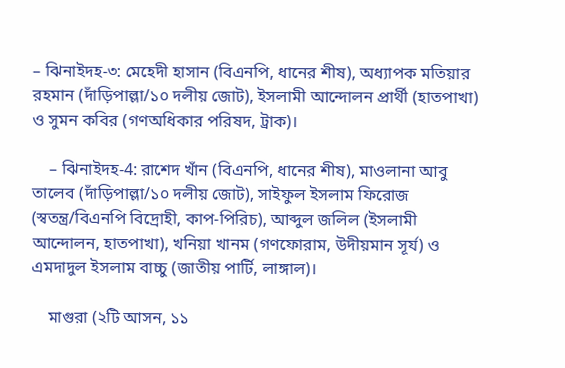– ঝিনাইদহ-৩: মেহেদী হাসান (বিএনপি, ধানের শীষ), অধ্যাপক মতিয়ার রহমান (দাঁড়িপাল্লা/১০ দলীয় জোট), ইসলামী আন্দোলন প্রার্থী (হাতপাখা) ও সুমন কবির (গণঅধিকার পরিষদ, ট্রাক)।

    – ঝিনাইদহ-4: রাশেদ খাঁন (বিএনপি, ধানের শীষ), মাওলানা আবু তালেব (দাঁড়িপাল্লা/১০ দলীয় জোট), সাইফুল ইসলাম ফিরোজ (স্বতন্ত্র/বিএনপি বিদ্রোহী, কাপ-পিরিচ), আব্দুল জলিল (ইসলামী আন্দোলন, হাতপাখা), খনিয়া খানম (গণফোরাম, উদীয়মান সূর্য) ও এমদাদুল ইসলাম বাচ্চু (জাতীয় পার্টি, লাঙ্গাল)।

    মাগুরা (২টি আসন, ১১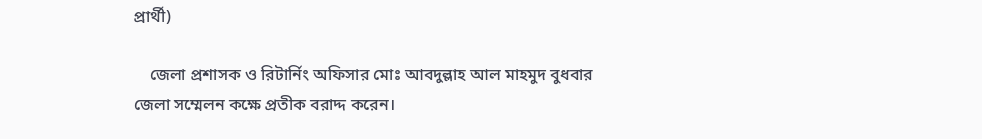প্রার্থী)

    জেলা প্রশাসক ও রিটার্নিং অফিসার মোঃ আবদুল্লাহ আল মাহমুদ বুধবার জেলা সম্মেলন কক্ষে প্রতীক বরাদ্দ করেন।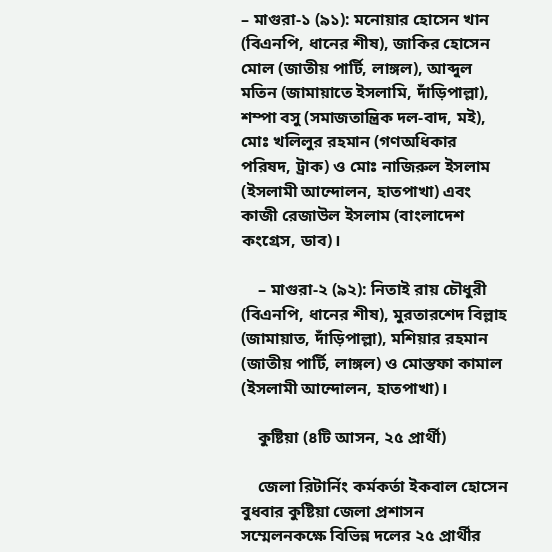– মাগুরা-১ (৯১): মনোয়ার হোসেন খান (বিএনপি, ধানের শীষ), জাকির হোসেন মোল (জাতীয় পার্টি, লাঙ্গল), আব্দুল মতিন (জামায়াতে ইসলামি, দাঁড়িপাল্লা), শম্পা বসু (সমাজতান্ত্রিক দল-বাদ, মই), মোঃ খলিলুর রহমান (গণঅধিকার পরিষদ, ট্রাক) ও মোঃ নাজিরুল ইসলাম (ইসলামী আন্দোলন, হাতপাখা) এবং কাজী রেজাউল ইসলাম (বাংলাদেশ কংগ্রেস, ডাব)।

    – মাগুরা-২ (৯২): নিতাই রায় চৌধুরী (বিএনপি, ধানের শীষ), মুরতারশেদ বিল্লাহ (জামায়াত, দাঁড়িপাল্লা), মশিয়ার রহমান (জাতীয় পার্টি, লাঙ্গল) ও মোস্তফা কামাল (ইসলামী আন্দোলন, হাতপাখা)।

    কুষ্টিয়া (৪টি আসন, ২৫ প্রার্থী)

    জেলা রিটার্নিং কর্মকর্তা ইকবাল হোসেন বুধবার কুষ্টিয়া জেলা প্রশাসন সম্মেলনকক্ষে বিভিন্ন দলের ২৫ প্রার্থীর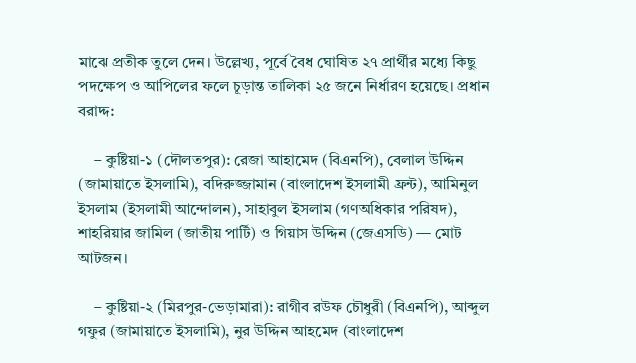মাঝে প্রতীক তুলে দেন। উল্লেখ্য, পূর্বে বৈধ ঘোষিত ২৭ প্রার্থীর মধ্যে কিছু পদক্ষেপ ও আপিলের ফলে চূড়ান্ত তালিকা ২৫ জনে নির্ধারণ হয়েছে। প্রধান বরাদ্দ:

    – কুষ্টিয়া-১ (দৌলতপুর): রেজা আহামেদ (বিএনপি), বেলাল উদ্দিন (জামায়াতে ইসলামি), বদিরুজ্জামান (বাংলাদেশ ইসলামী ফ্রন্ট), আমিনুল ইসলাম (ইসলামী আন্দোলন), সাহাবুল ইসলাম (গণঅধিকার পরিষদ), শাহরিয়ার জামিল (জাতীয় পার্টি) ও গিয়াস উদ্দিন (জেএসডি) — মোট আটজন।

    – কুষ্টিয়া-২ (মিরপুর-ভেড়ামারা): রাগীব রউফ চৌধুরী (বিএনপি), আব্দুল গফুর (জামায়াতে ইসলামি), নুর উদ্দিন আহমেদ (বাংলাদেশ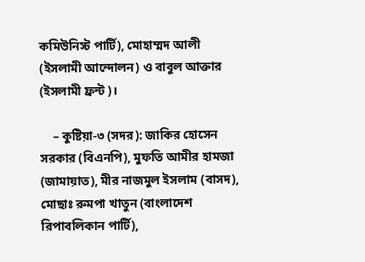কমিউনিস্ট পার্টি), মোহাম্মদ আলী (ইসলামী আন্দোলন) ও বাবুল আক্তার (ইসলামী ফ্রন্ট)।

    – কুষ্টিয়া-৩ (সদর): জাকির হোসেন সরকার (বিএনপি), মুফতি আমীর হামজা (জামায়াত), মীর নাজমুল ইসলাম (বাসদ), মোছাঃ রুমপা খাতুন (বাংলাদেশ রিপাবলিকান পার্টি),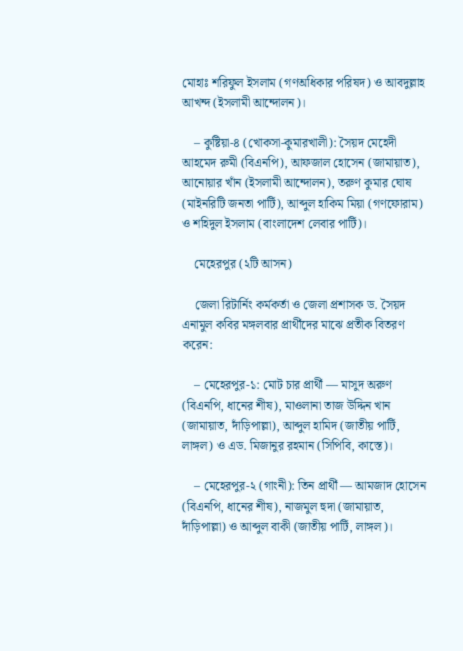মোহাঃ শরিফুল ইসলাম (গণঅধিকার পরিষদ) ও আবদুল্লাহ আখন্দ (ইসলামী আন্দোলন)।

    – কুষ্টিয়া-৪ (খোকসা-কুমারখালী): সৈয়দ মেহেদী আহমেদ রুমী (বিএনপি), আফজাল হোসেন (জামায়াত), আনোয়ার খাঁন (ইসলামী আন্দোলন), তরুণ কুমার ঘোষ (মাইনরিটি জনতা পার্টি), আব্দুল হাকিম মিয়া (গণফোরাম) ও শহিদুল ইসলাম (বাংলাদেশ লেবার পার্টি)।

    মেহেরপুর (২টি আসন)

    জেলা রিটার্নিং কর্মকর্তা ও জেলা প্রশাসক ড. সৈয়দ এনামুল কবির মঙ্গলবার প্রার্থীদের মাঝে প্রতীক বিতরণ করেন:

    – মেহেরপুর-১: মোট চার প্রার্থী — মাসুদ অরুণ (বিএনপি, ধানের শীষ), মাওলানা তাজ উদ্দিন খান (জামায়াত, দাঁড়িপাল্লা), আব্দুল হামিদ (জাতীয় পার্টি, লাঙ্গল) ও এড. মিজানুর রহমান (সিপিবি, কাস্তে)।

    – মেহেরপুর-২ (গাংনী): তিন প্রার্থী — আমজাদ হোসেন (বিএনপি, ধানের শীষ), নাজমুল হুদা (জামায়াত, দাঁড়িপাল্লা) ও আব্দুল বাকী (জাতীয় পার্টি, লাঙ্গল)।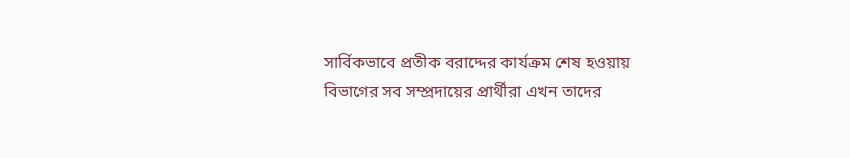সার্বিকভাবে প্রতীক বরাদ্দের কার্যক্রম শেষ হওয়ায় বিভাগের সব সম্প্রদায়ের প্রার্থীরা এখন তাদের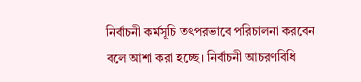নির্বাচনী কর্মসূচি তৎপরভাবে পরিচালনা করবেন বলে আশা করা হচ্ছে। নির্বাচনী আচরণবিধি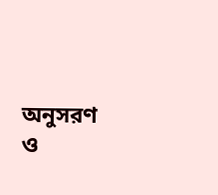অনুসরণ ও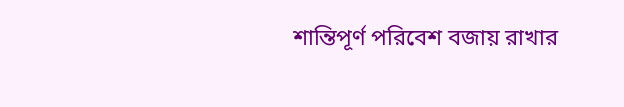শান্তিপূর্ণ পরিবেশ বজায় রাখার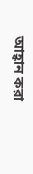আহ্বান করা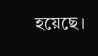হয়েছে।